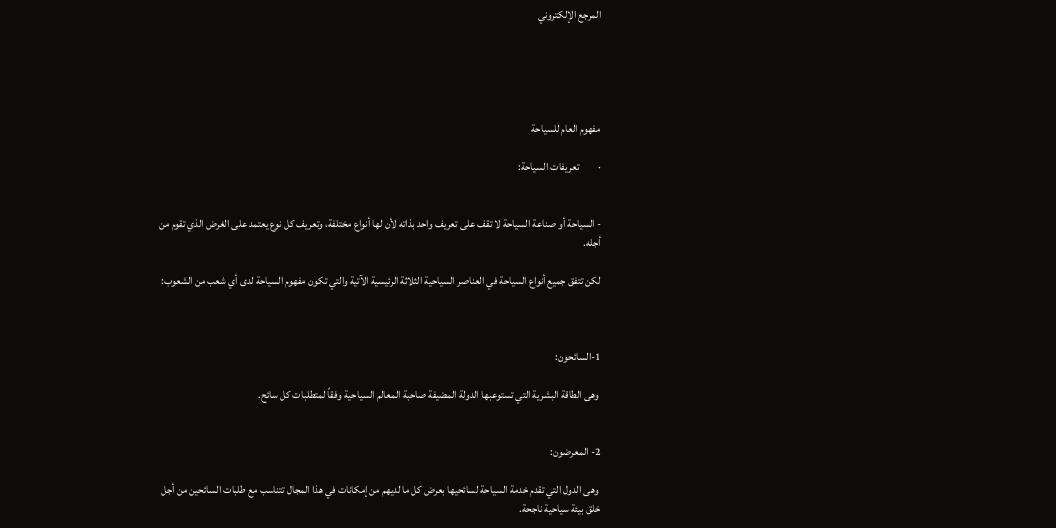المرجع الإلكتروني





مفهوم العام للسياحة

·         تعريفات السياحة:


- السياحة أو صناعة السياحة لا تقف على تعريف واحد بذاته لأن لها أنواع مختلفة، وتعريف كل نوع يعتمد على الغرض الذي تقوم من أجله.

لكن تتفق جميع أنواع السياحة في العناصر السياحية الثلاثة الرئيسية الآتية والتي تكون مفهوم السياحة لدى أي شعب من الشعوب:



1-السائحون:

 وهى الطاقة البشرية التي تستوعبها الدولة المضيفة صاحبة المعالم السياحية وفقاً لمتطلبات كل سائح.


2- المعرضون:

 وهى الدول التي تقدم خدمة السياحة لسائحيها بعرض كل ما لديهم من إمكانات في هذا المجال تتناسب مع طلبات السائحين من أجل خلق بيئة سياحية ناجحة.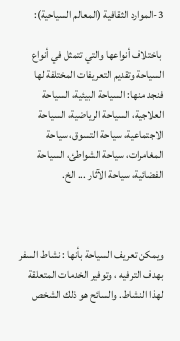3-الموارد الثقافية (المعالم السياحية):

 باختلاف أنواعها والتي تتمثل في أنواع السياحة وتقديم التعريفات المختلفة لها فنجد منها: السياحة البيئية، السياحة العلاجية، السياحة الرياضية، السياحة الاجتماعية، سياحة التسوق، سياحة المغامرات، سياحة الشواطئ، السياحة الفضائية، سياحة الآثار ... الخ.



ويمكن تعريف السياحة بأنها : نشاط السفر بهدف الترفيه ، وتوفير الخدمات المتعلقة لهذا النشاط. والسائح هو ذلك الشخص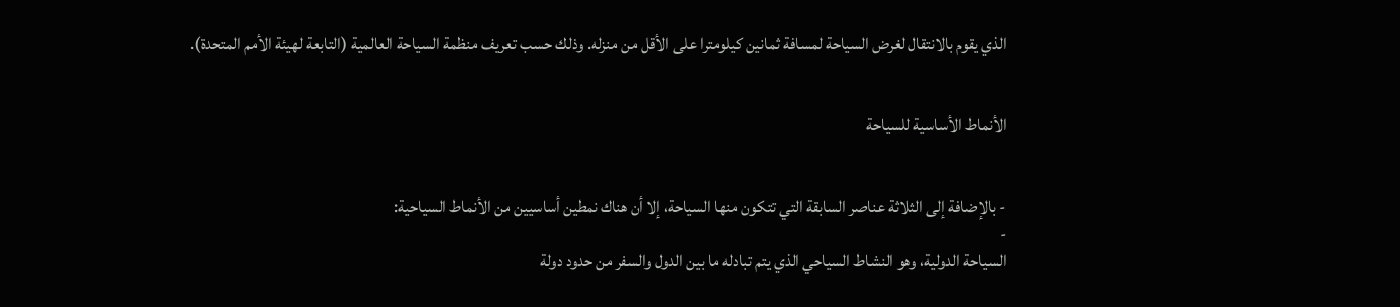الذي يقوم بالانتقال لغرض السياحة لمسافة ثمانين كيلومترا على الأقل من منزله. وذلك حسب تعريف منظمة السياحة العالمية (التابعة لهيئة الأمم المتحدة).


الأنماط الأساسية للسياحة


- بالإضافة إلى الثلاثة عناصر السابقة التي تتكون منها السياحة، إلا أن هناك نمطين أساسيين من الأنماط السياحية:
-
السياحة الدولية، وهو النشاط السياحي الذي يتم تبادله ما بين الدول والسفر من حدود دولة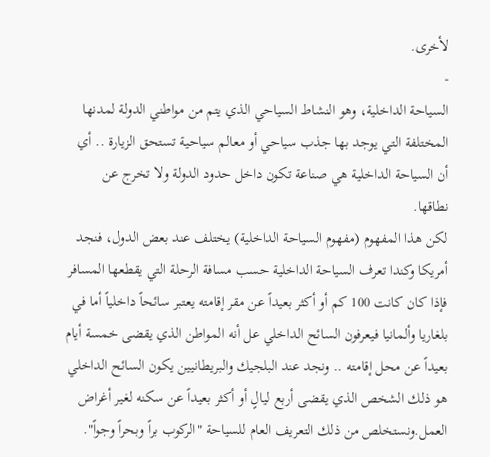لأخرى.
-
السياحة الداخلية، وهو النشاط السياحي الذي يتم من مواطني الدولة لمدنها المختلفة التي يوجد بها جذب سياحي أو معالم سياحية تستحق الزيارة .. أي أن السياحة الداخلية هي صناعة تكون داخل حدود الدولة ولا تخرج عن نطاقها.
لكن هذا المفهوم (مفهوم السياحة الداخلية) يختلف عند بعض الدول، فنجد أمريكا وكندا تعرف السياحة الداخلية حسب مسافة الرحلة التي يقطعها المسافر فإذا كان كانت 100 كم أو أكثر بعيداً عن مقر إقامته يعتبر سائحاً داخلياً أما في بلغاريا وألمانيا فيعرفون السائح الداخلي عل أنه المواطن الذي يقضى خمسة أيام بعيداً عن محل إقامته .. ونجد عند البلجيك والبريطانيين يكون السائح الداخلي هو ذلك الشخص الذي يقضى أربع ليالٍ أو أكثر بعيداً عن سكنه لغير أغراض العمل.ونستخلص من ذلك التعريف العام للسياحة "الركوب براً وبحراً وجواً".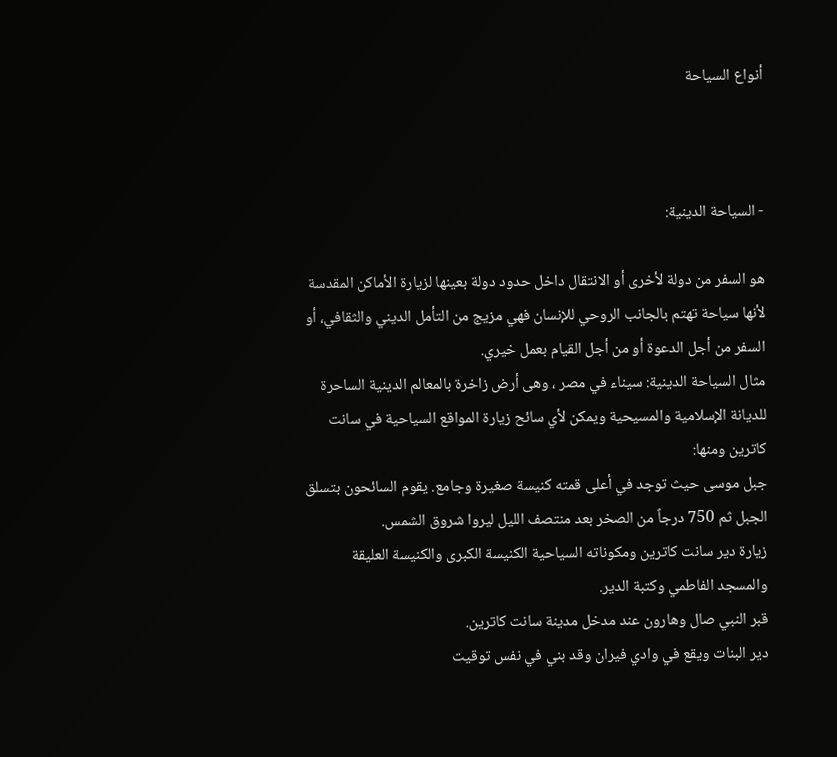أنواع السياحة



- السياحة الدينية:

هو السفر من دولة لأخرى أو الانتقال داخل حدود دولة بعينها لزيارة الأماكن المقدسة لأنها سياحة تهتم بالجانب الروحي للإنسان فهي مزيج من التأمل الديني والثقافي، أو السفر من أجل الدعوة أو من أجل القيام بعمل خيري.
مثال السياحة الدينية: سيناء في مصر ، وهى أرض زاخرة بالمعالم الدينية الساحرة للديانة الإسلامية والمسيحية ويمكن لأي سائح زيارة المواقع السياحية في سانت كاترين ومنها:
جبل موسى حيث توجد في أعلى قمته كنيسة صغيرة وجامع. يقوم السائحون بتسلق الجبل ثم 750 درجاً من الصخر بعد منتصف الليل ليروا شروق الشمس.
زيارة دير سانت كاترين ومكوناته السياحية الكنيسة الكبرى والكنيسة العليقة والمسجد الفاطمي وكتبة الدير.
قبر النبي صال وهارون عند مدخل مدينة سانت كاترين.
دير البنات ويقع في وادي فيران وقد بني في نفس توقيت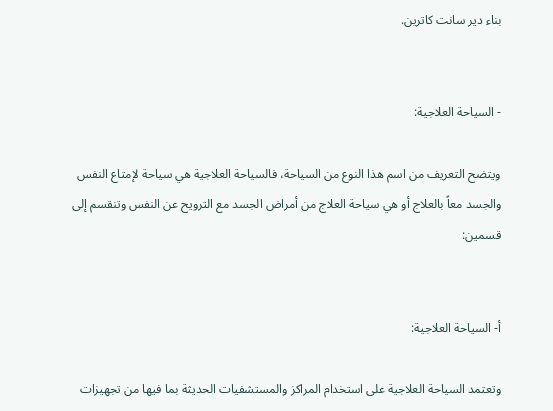بناء دير سانت كاترين.


- السياحة العلاجية:

ويتضح التعريف من اسم هذا النوع من السياحة، فالسياحة العلاجية هي سياحة لإمتاع النفس والجسد معاً بالعلاج أو هي سياحة العلاج من أمراض الجسد مع الترويح عن النفس وتنقسم إلى قسمين:


أ- السياحة العلاجية:

وتعتمد السياحة العلاجية على استخدام المراكز والمستشفيات الحديثة بما فيها من تجهيزات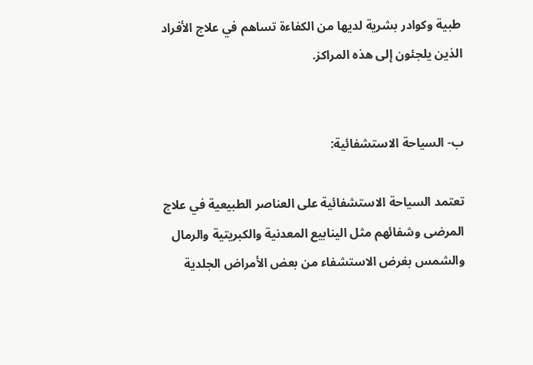طبية وكوادر بشرية لديها من الكفاءة تساهم في علاج الأفراد الذين يلجئون إلى هذه المراكز.


ب- السياحة الاستشفائية:

تعتمد السياحة الاستشفائية على العناصر الطبيعية في علاج المرضى وشفائهم مثل الينابيع المعدنية والكبريتية والرمال والشمس بغرض الاستشفاء من بعض الأمراض الجلدية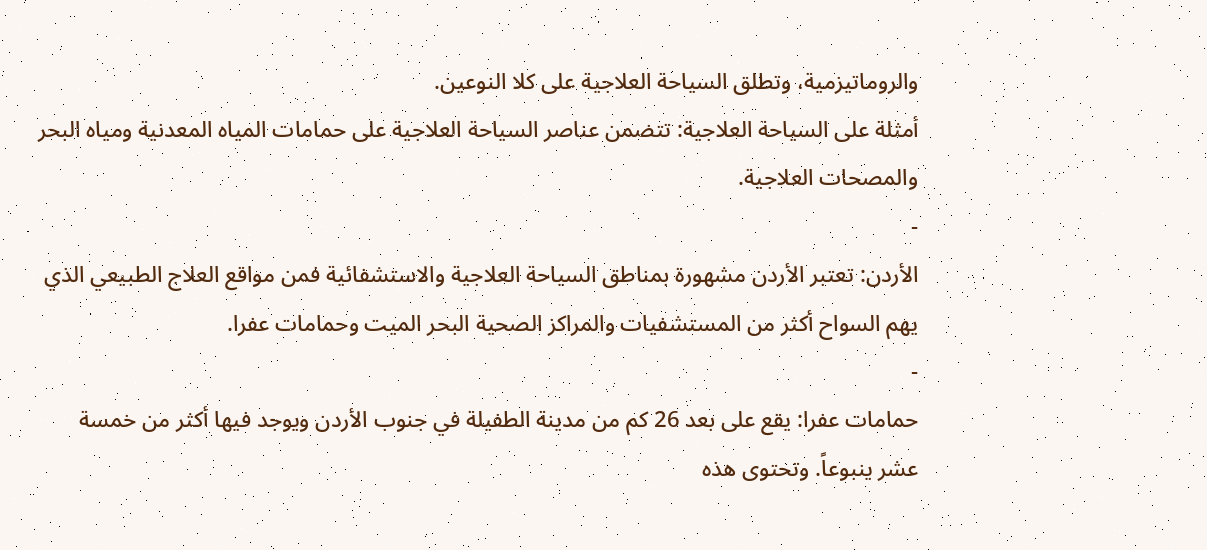والروماتيزمية، وتطلق السياحة العلاجية على كلا النوعين.
أمثلة على السياحة العلاجية: تتضمن عناصر السياحة العلاجية على حمامات المياه المعدنية ومياه البحر والمصحات العلاجية.
-
الأردن: تعتبر الأردن مشهورة بمناطق السياحة العلاجية والاستشفائية فمن مواقع العلاج الطبيعي الذي يهم السواح أكثر من المستشفيات والمراكز الصحية البحر الميت وحمامات عفرا.
-
حمامات عفرا: يقع على بعد 26 كم من مدينة الطفيلة في جنوب الأردن ويوجد فيها أكثر من خمسة عشر ينبوعاً. وتحتوى هذه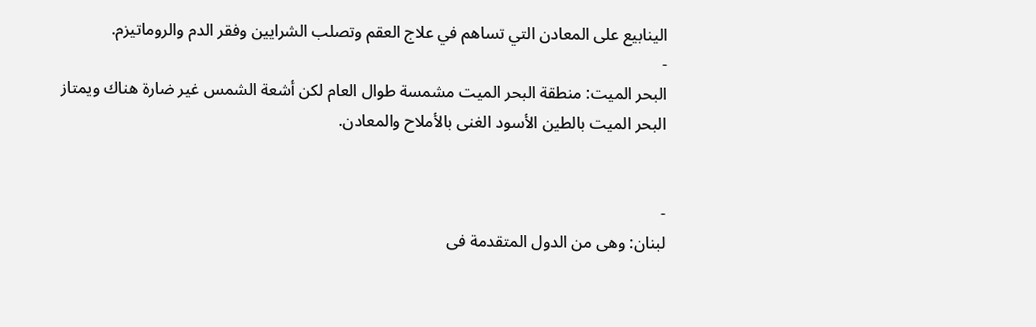الينابيع على المعادن التي تساهم في علاج العقم وتصلب الشرايين وفقر الدم والروماتيزم.
-
البحر الميت: منطقة البحر الميت مشمسة طوال العام لكن أشعة الشمس غير ضارة هناك ويمتاز البحر الميت بالطين الأسود الغنى بالأملاح والمعادن.


-
لبنان: وهى من الدول المتقدمة فى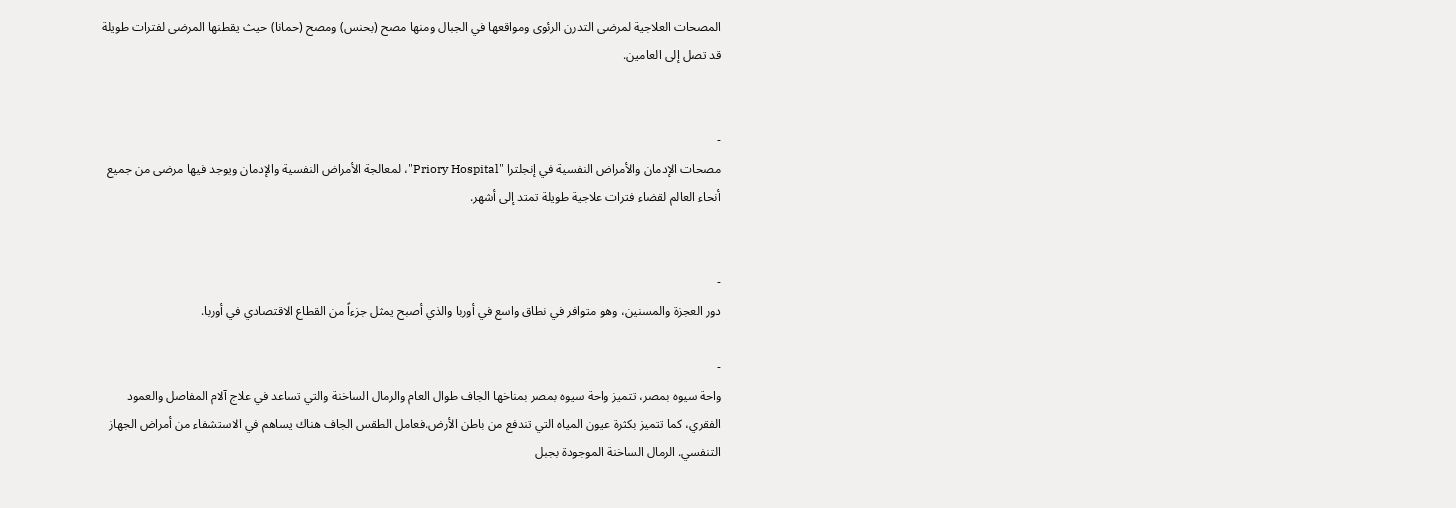المصحات العلاجية لمرضى التدرن الرئوى ومواقعها في الجبال ومنها مصح (بحنس) ومصح (حمانا) حيث يقطنها المرضى لفترات طويلة قد تصل إلى العامين.


-
مصحات الإدمان والأمراض النفسية في إنجلترا "Priory Hospital"، لمعالجة الأمراض النفسية والإدمان ويوجد فيها مرضى من جميع أنحاء العالم لقضاء فترات علاجية طويلة تمتد إلى أشهر.


-
دور العجزة والمسنين، وهو متوافر في نطاق واسع في أوربا والذي أصبح يمثل جزءاً من القطاع الاقتصادي في أوربا.

-
واحة سيوه بمصر، تتميز واحة سيوه بمصر بمناخها الجاف طوال العام والرمال الساخنة والتي تساعد في علاج آلام المفاصل والعمود الفقري، كما تتميز بكثرة عيون المياه التي تندفع من باطن الأرض.فعامل الطقس الجاف هناك يساهم في الاستشفاء من أمراض الجهاز التنفسي. الرمال الساخنة الموجودة بجبل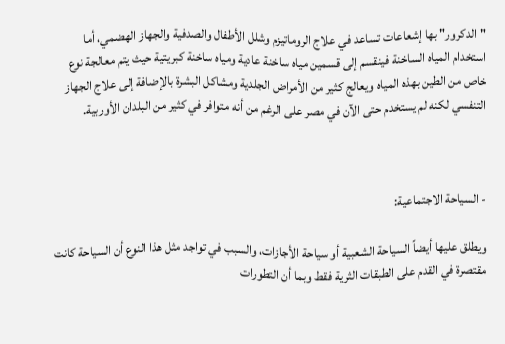"الدكرور" بها إشعاعات تساعد في علاج الروماتيزم وشلل الأطفال والصدفية والجهاز الهضمي، أما استخدام المياه الساخنة فينقسم إلى قسمين مياه ساخنة عادية ومياه ساخنة كبريتية حيث يتم معالجة نوع خاص من الطين بهذه المياه ويعالج كثير من الأمراض الجلدية ومشاكل البشرة بالإضافة إلى علاج الجهاز التنفسي لكنه لم يستخدم حتى الآن في مصر على الرغم من أنه متوافر في كثير من البلدان الأوربية.



- السياحة الاجتماعية:

ويطلق عليها أيضاً السياحة الشعبية أو سياحة الأجازات، والسبب في تواجد مثل هذا النوع أن السياحة كانت مقتصرة في القدم على الطبقات الثرية فقط وبما أن التطورات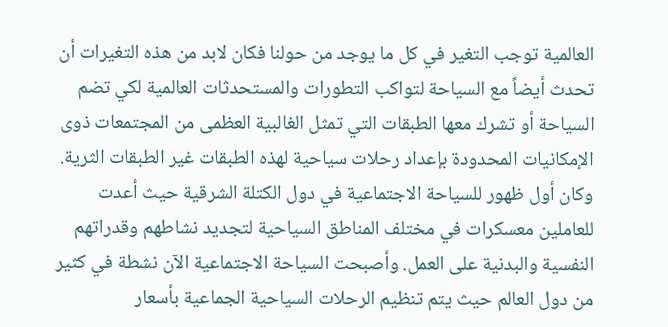العالمية توجب التغير في كل ما يوجد من حولنا فكان لابد من هذه التغيرات أن تحدث أيضاً مع السياحة لتواكب التطورات والمستحدثات العالمية لكي تضم السياحة أو تشرك معها الطبقات التي تمثل الغالبية العظمى من المجتمعات ذوى الإمكانيات المحدودة بإعداد رحلات سياحية لهذه الطبقات غير الطبقات الثرية.
وكان أول ظهور للسياحة الاجتماعية في دول الكتلة الشرقية حيث أعدت للعاملين معسكرات في مختلف المناطق السياحية لتجديد نشاطهم وقدراتهم النفسية والبدنية على العمل. وأصبحت السياحة الاجتماعية الآن نشطة في كثير من دول العالم حيث يتم تنظيم الرحلات السياحية الجماعية بأسعار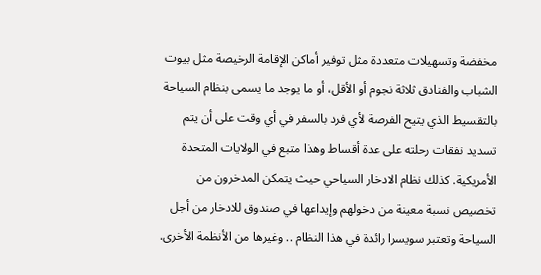مخفضة وتسهيلات متعددة مثل توفير أماكن الإقامة الرخيصة مثل بيوت الشباب والفنادق ثلاثة نجوم أو الأقل، أو ما يوجد ما يسمى بنظام السياحة بالتقسيط الذي يتيح الفرصة لأي فرد بالسفر في أي وقت على أن يتم تسديد نفقات رحلته على عدة أقساط وهذا متبع في الولايات المتحدة الأمريكية. كذلك نظام الادخار السياحي حيث يتمكن المدخرون من تخصيص نسبة معينة من دخولهم وإيداعها في صندوق للادخار من أجل السياحة وتعتبر سويسرا رائدة في هذا النظام .. وغيرها من الأنظمة الأخرى.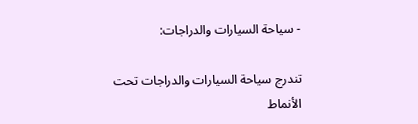- سياحة السيارات والدراجات:

تندرج سياحة السيارات والدراجات تحت الأنماط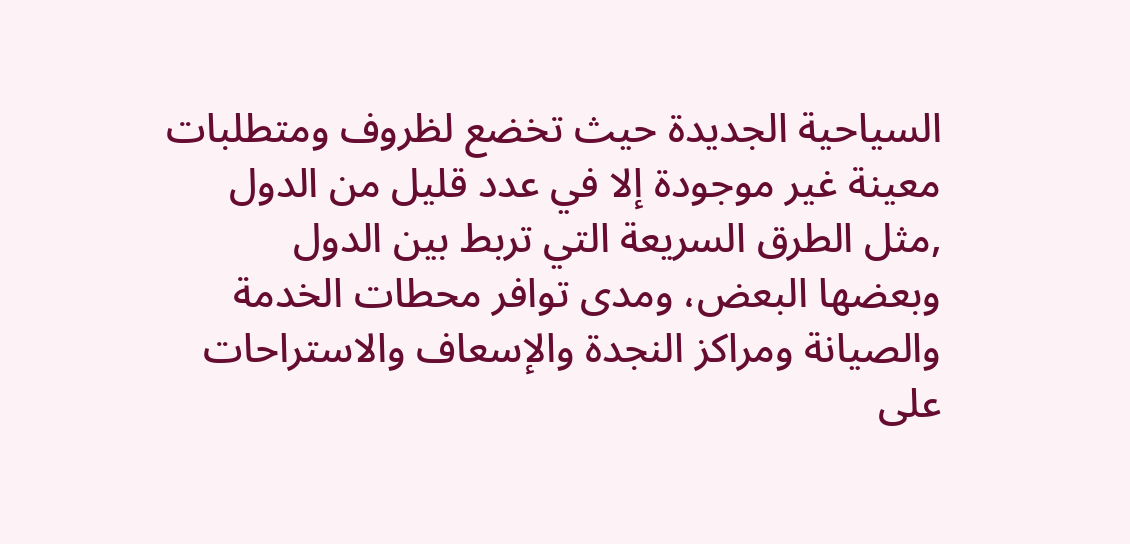السياحية الجديدة حيث تخضع لظروف ومتطلبات معينة غير موجودة إلا في عدد قليل من الدول ,مثل الطرق السريعة التي تربط بين الدول وبعضها البعض، ومدى توافر محطات الخدمة والصيانة ومراكز النجدة والإسعاف والاستراحات على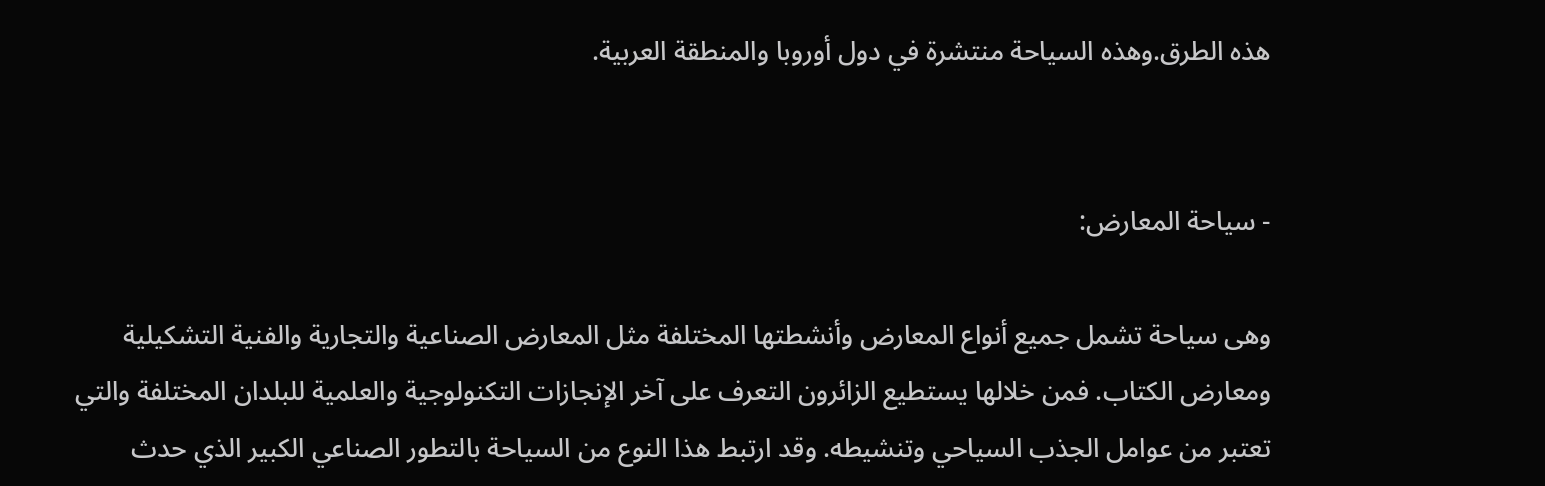هذه الطرق.وهذه السياحة منتشرة في دول أوروبا والمنطقة العربية.


- سياحة المعارض:

وهى سياحة تشمل جميع أنواع المعارض وأنشطتها المختلفة مثل المعارض الصناعية والتجارية والفنية التشكيلية ومعارض الكتاب. فمن خلالها يستطيع الزائرون التعرف على آخر الإنجازات التكنولوجية والعلمية للبلدان المختلفة والتي تعتبر من عوامل الجذب السياحي وتنشيطه. وقد ارتبط هذا النوع من السياحة بالتطور الصناعي الكبير الذي حدث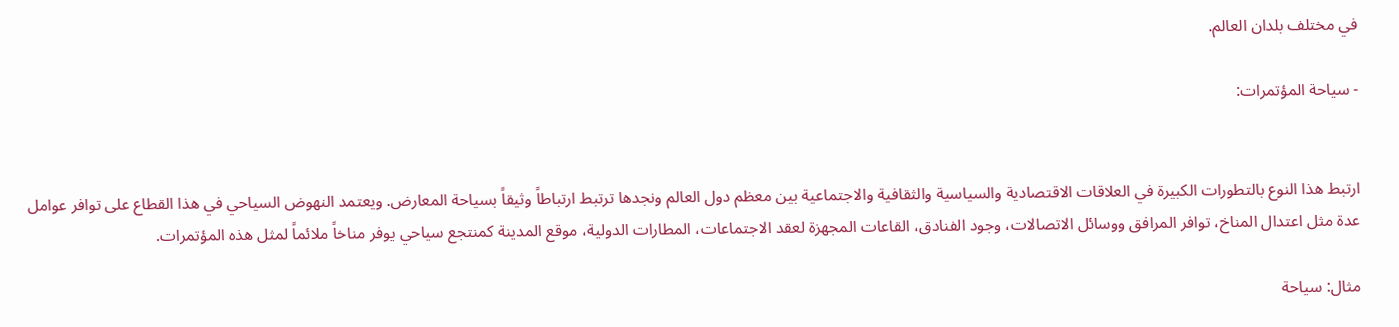في مختلف بلدان العالم.

- سياحة المؤتمرات:


ارتبط هذا النوع بالتطورات الكبيرة في العلاقات الاقتصادية والسياسية والثقافية والاجتماعية بين معظم دول العالم ونجدها ترتبط ارتباطاً وثيقاً بسياحة المعارض. ويعتمد النهوض السياحي في هذا القطاع على توافر عوامل عدة مثل اعتدال المناخ، توافر المرافق ووسائل الاتصالات، وجود الفنادق، القاعات المجهزة لعقد الاجتماعات، المطارات الدولية، موقع المدينة كمنتجع سياحي يوفر مناخاً ملائماً لمثل هذه المؤتمرات.

مثال: سياحة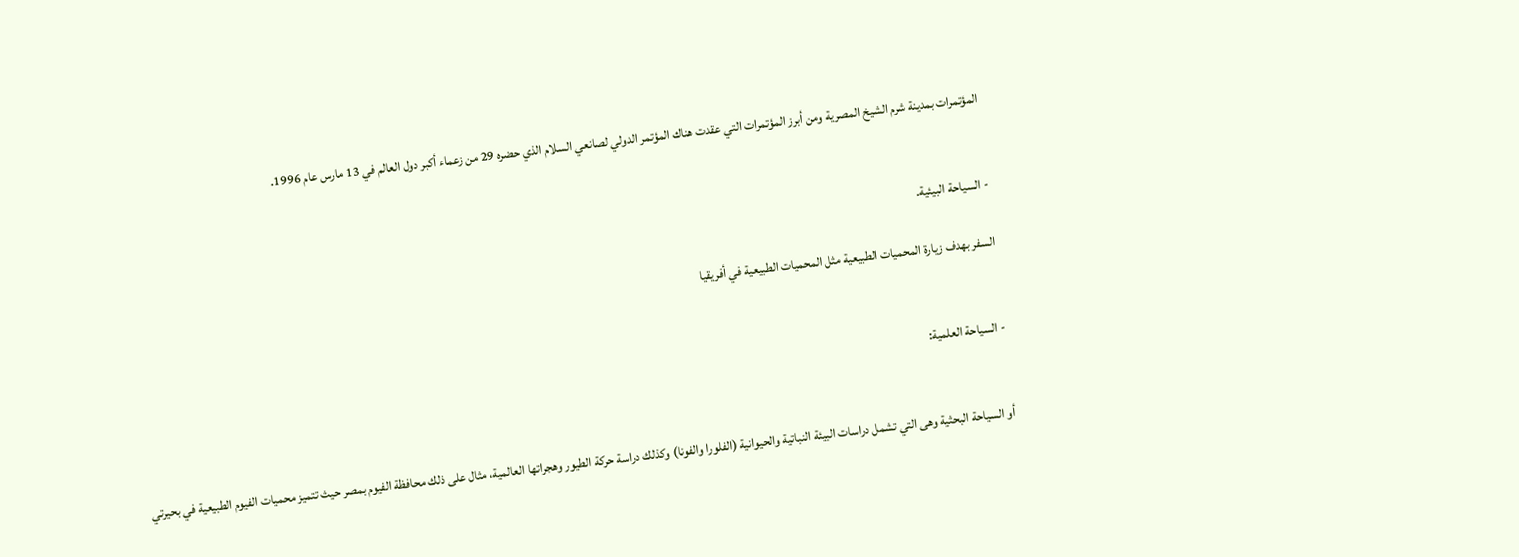المؤتمرات بمدينة شرم الشيخ المصرية ومن أبرز المؤتمرات التي عقدت هناك المؤتمر الدولي لصانعي السلام الذي حضره 29 من زعماء أكبر دول العالم في 13 مارس عام 1996.


- السياحة البيئية.

السفر بهدف زيارة المحميات الطبيعية مثل المحميات الطبيعية في أفريقيا


- السياحة العلمية:


أو السياحة البحثية وهى التي تشمل دراسات البيئة النباتية والحيوانية (الفلورا والفونا) وكذلك دراسة حركة الطيور وهجراتها العالمية، مثال على ذلك محافظة الفيوم بمصر حيث تتميز محميات الفيوم الطبيعية في بحيرتي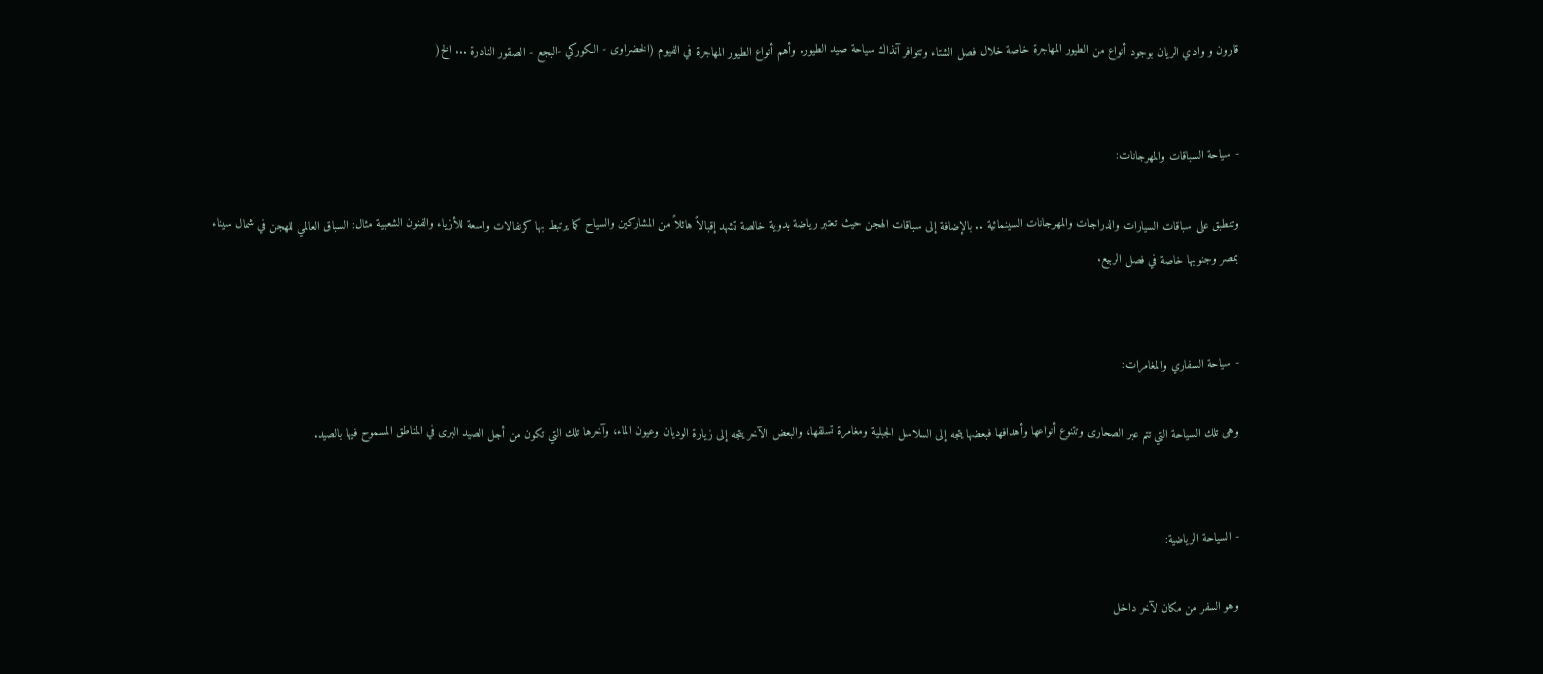قارون و وادي الريان بوجود أنواع من الطيور المهاجرة خاصة خلال فصل الشتاء وتتوافر آنذاك سياحة صيد الطيور. وأهم أنواع الطيور المهاجرة في الفيوم (الخضراوى - الكوركي -البجع - الصقور النادرة ... الخ(


- سياحة السباقات والمهرجانات:

وتنطبق على سباقات السيارات والدراجات والمهرجانات السينمائية .. بالإضافة إلى سباقات الهجن حيث تعتبر رياضة بدوية خالصة تشهد إقبالاً هائلاً من المشاركين والسياح كما يرتبط بها كرنفالات واسعة للأزياء والفنون الشعبية مثال: السباق العالمي للهجن في شمال سيناء بمصر وجنوبها خاصة في فصل الربيع.


- سياحة السفاري والمغامرات:

وهى تلك السياحة التي تتم عبر الصحارى وتتنوع أنواعها وأهدافها فبعضها يتجه إلى السلاسل الجبلية ومغامرة تسلقها، والبعض الآخر يتجه إلى زيارة الوديان وعيون الماء، وآخرها تلك التي تكون من أجل الصيد البرى في المناطق المسموح فيها بالصيد.


- السياحة الرياضية:

وهو السفر من مكان لآخر داخل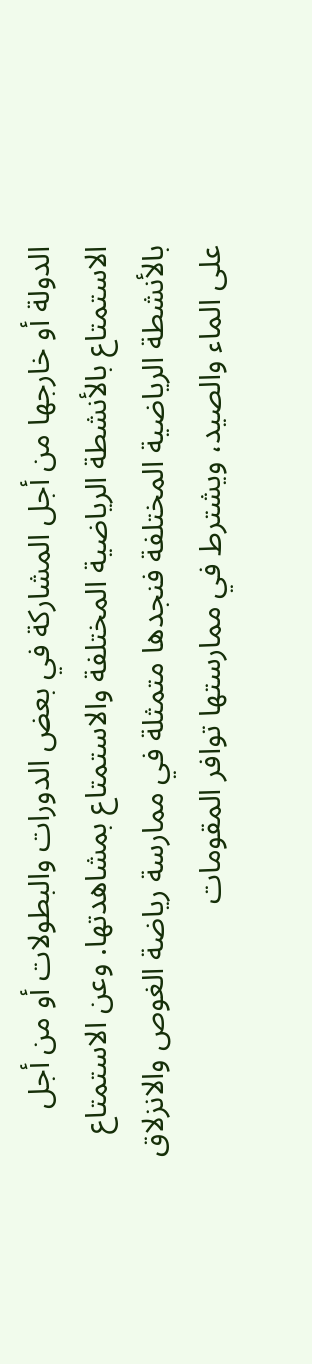الدولة أو خارجها من أجل المشاركة في بعض الدورات والبطولات أو من أجل الاستمتاع بالأنشطة الرياضية المختلفة والاستمتاع بمشاهدتها. وعن الاستمتاع بالأنشطة الرياضية المختلفة فنجدها متمثلة في ممارسة رياضة الغوص والانزلاق على الماء والصيد، ويشترط في ممارستها توافر المقومات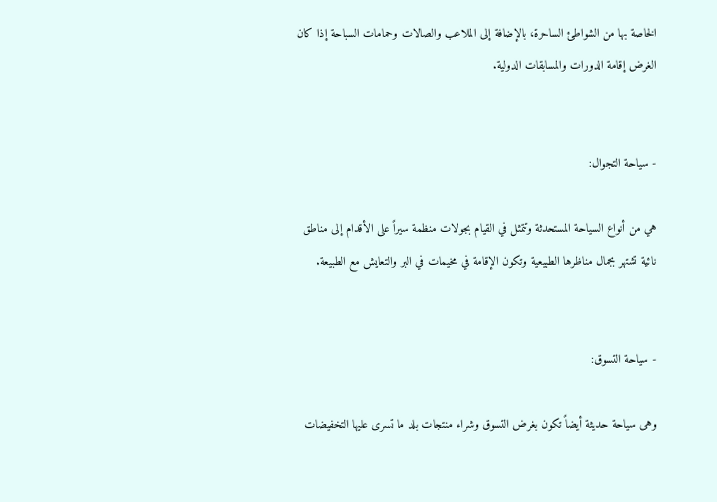الخاصة بها من الشواطئ الساحرة، بالإضافة إلى الملاعب والصالات وحمامات السباحة إذا كان الغرض إقامة الدورات والمسابقات الدولية.


- سياحة التجوال:

هي من أنواع السياحة المستحدثة وتتمثل في القيام بجولات منظمة سيراً على الأقدام إلى مناطق نائية تشتهر بجمال مناظرها الطبيعية وتكون الإقامة في مخيمات في البر والتعايش مع الطبيعة.


- سياحة التسوق:

وهى سياحة حديثة أيضاً تكون بغرض التسوق وشراء منتجات بلد ما تسرى عليها التخفيضات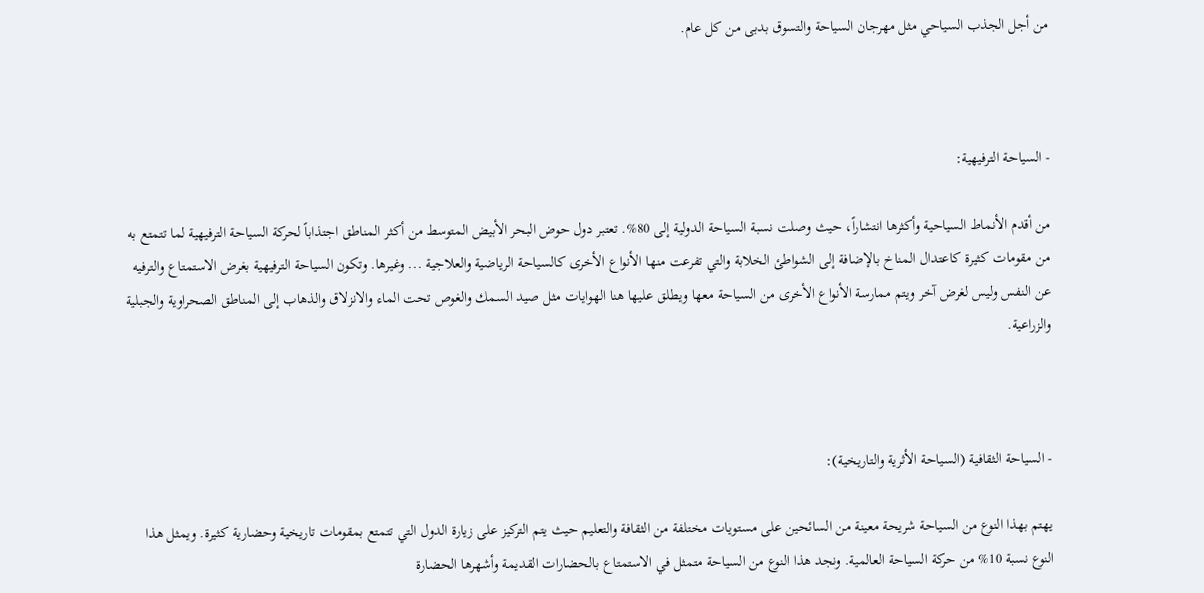من أجل الجذب السياحي مثل مهرجان السياحة والتسوق بدبى من كل عام.



- السياحة الترفيهية:

من أقدم الأنماط السياحية وأكثرها انتشاراً، حيث وصلت نسبة السياحة الدولية إلى 80%. تعتبر دول حوض البحر الأبيض المتوسط من أكثر المناطق اجتذاباً لحركة السياحة الترفيهية لما تتمتع به من مقومات كثيرة كاعتدال المناخ بالإضافة إلى الشواطئ الخلابة والتي تفرعت منها الأنواع الأخرى كالسياحة الرياضية والعلاجية ... وغيرها. وتكون السياحة الترفيهية بغرض الاستمتاع والترفيه عن النفس وليس لغرض آخر ويتم ممارسة الأنواع الأخرى من السياحة معها ويطلق عليها هنا الهوايات مثل صيد السمك والغوص تحت الماء والانزلاق والذهاب إلى المناطق الصحراوية والجبلية والزراعية.



- السياحة الثقافية (السياحة الأثرية والتاريخية):

يهتم بهذا النوع من السياحة شريحة معينة من السائحين على مستويات مختلفة من الثقافة والتعليم حيث يتم التركيز على زيارة الدول التي تتمتع بمقومات تاريخية وحضارية كثيرة. ويمثل هذا النوع نسبة 10% من حركة السياحة العالمية. ونجد هذا النوع من السياحة متمثل في الاستمتاع بالحضارات القديمة وأشهرها الحضارة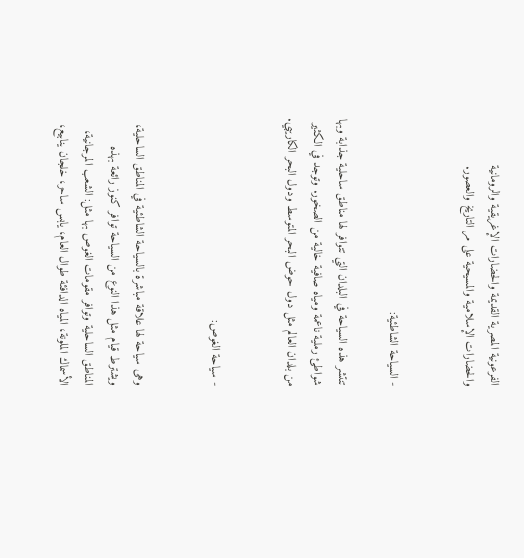الفرعونية المصرية القديمة والحضارات الإغريقية والرومانية والحضارات الإسلامية والمسيحية على مر التاريخ والعصور.


- السياحة الشاطئية:

تنتشر هذه السياحة في البلدان التي تتوافر لها مناطق ساحلية جذابة وبها شواطئ رملية ناعمة ومياه صافية خالية من الصخور. وتوجد في الكثير من بلدان العالم مثل دول حوض البحر المتوسط ودول البحر الكاريبي.


- سياحة الغوص:


وهى سياحة لها علاقة مباشرة بالسياحة الشاطئية في المناطق الساحلية، ويشترط قيام مثل هذا النوع من السياحة توافر كنوز رائعة بهذه المناطق الساحلية وتوافر مقومات الغوص بها مثل: الشعب المرجانية، الأسماك الملونة، المياه الدافئة طوال العام، يابس ساحر، خلجان ينابيع،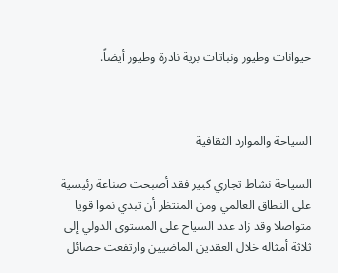حيوانات وطيور ونباتات برية نادرة وطيور أيضاً.



السياحة والموارد الثقافية

السياحة نشاط تجاري كبير فقد أصبحت صناعة رئيسية على النطاق العالمي ومن المنتظر أن تبدي نموا قويا متواصلا وقد زاد عدد السياح على المستوى الدولي إلى ثلاثة أمثاله خلال العقدين الماضيين وارتفعت حصائل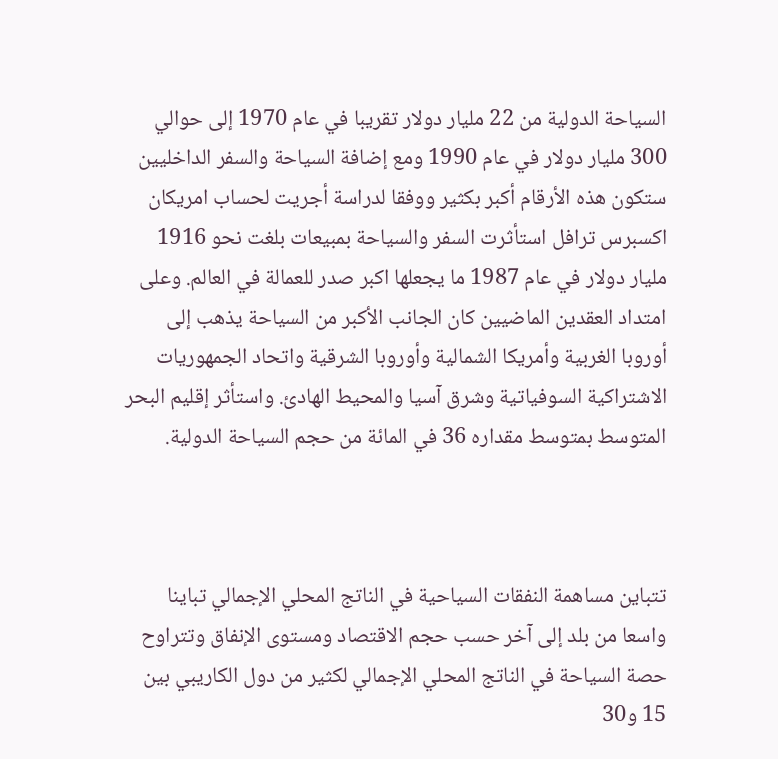السياحة الدولية من 22 مليار دولار تقريبا في عام 1970 إلى حوالي 300 مليار دولار في عام 1990 ومع إضافة السياحة والسفر الداخليين ستكون هذه الأرقام أكبر بكثير ووفقا لدراسة أجريت لحساب امريكان اكسبرس ترافل استأثرت السفر والسياحة بمبيعات بلغت نحو 1916 مليار دولار في عام 1987 ما يجعلها اكبر صدر للعمالة في العالم. وعلى امتداد العقدين الماضيين كان الجانب الأكبر من السياحة يذهب إلى أوروبا الغربية وأمريكا الشمالية وأوروبا الشرقية واتحاد الجمهوريات الاشتراكية السوفياتية وشرق آسيا والمحيط الهادئ. واستأثر إقليم البحر المتوسط بمتوسط مقداره 36 في المائة من حجم السياحة الدولية.



تتباين مساهمة النفقات السياحية في الناتج المحلي الإجمالي تباينا واسعا من بلد إلى آخر حسب حجم الاقتصاد ومستوى الإنفاق وتتراوح حصة السياحة في الناتج المحلي الإجمالي لكثير من دول الكاريبي بين 15 و30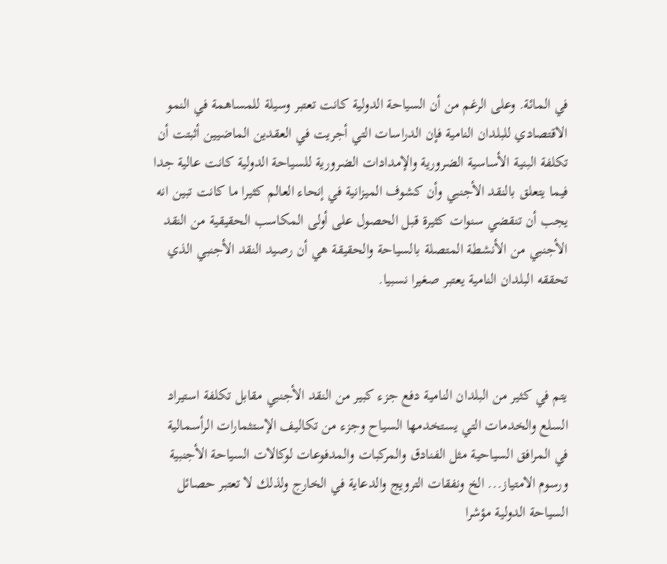في المائة. وعلى الرغم من أن السياحة الدولية كانت تعتبر وسيلة للمساهمة في النمو الاقتصادي للبلدان النامية فإن الدراسات التي أجريت في العقدين الماضيين أثبتت أن تكلفة البنية الأساسية الضرورية والإمدادات الضرورية للسياحة الدولية كانت عالية جدا فيما يتعلق بالنقد الأجنبي وأن كشوف الميزانية في إنحاء العالم كثيرا ما كانت تبين انه يجب أن تنقضي سنوات كثيرة قبل الحصول على أولى المكاسب الحقيقية من النقد الأجنبي من الأنشطة المتصلة بالسياحة والحقيقة هي أن رصيد النقد الأجنبي الذي تحققه البلدان النامية يعتبر صغيرا نسبيا.



يتم في كثير من البلدان النامية دفع جزء كبير من النقد الأجنبي مقابل تكلفة استيراد السلع والخدمات التي يستخدمها السياح وجزء من تكاليف الإستثمارات الرأسمالية في المرافق السياحية مثل الفنادق والمركبات والمدفوعات لوكالات السياحة الأجنبية ورسوم الامتياز... الخ ونفقات الترويج والدعاية في الخارج ولذلك لا تعتبر حصائل السياحة الدولية مؤشرا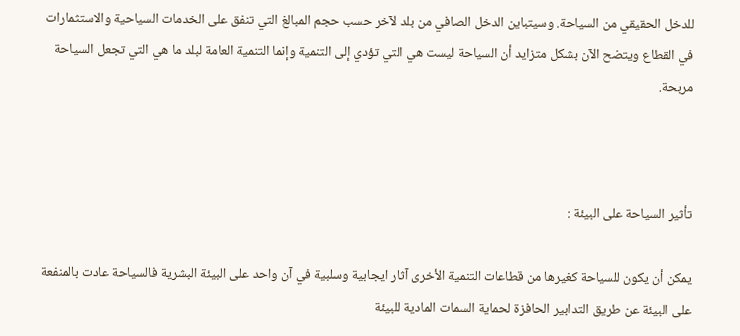للدخل الحقيقي من السياحة. وسيتباين الدخل الصافي من بلد لآخر حسب حجم المبالغ التي تنفق على الخدمات السياحية والاستثمارات في القطاع ويتضح الآن بشكل متزايد أن السياحة ليست هي التي تؤدي إلى التنمية وإنما التنمية العامة لبلد ما هي التي تجعل السياحة مربحة.



تأثير السياحة على البيئة :

يمكن أن يكون للسياحة كغيرها من قطاعات التنمية الأخرى آثار ايجابية وسلبية في آن واحد على البيئة البشرية فالسياحة عادت بالمنفعة على البيئة عن طريق التدابير الحافزة لحماية السمات المادية للبيئة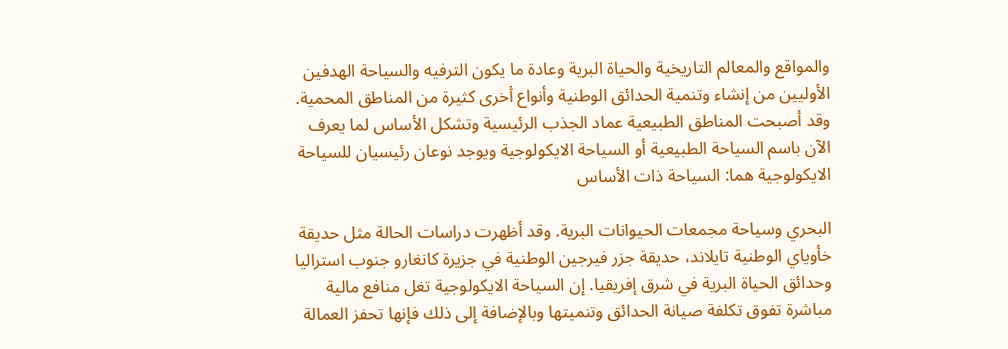والمواقع والمعالم التاريخية والحياة البرية وعادة ما يكون الترفيه والسياحة الهدفين الأوليين من إنشاء وتنمية الحدائق الوطنية وأنواع أخرى كثيرة من المناطق المحمية. وقد أصبحت المناطق الطبيعية عماد الجذب الرئيسية وتشكل الأساس لما يعرف الآن باسم السياحة الطبيعية أو السياحة الايكولوجية ويوجد نوعان رئيسيان للسياحة الايكولوجية هما: السياحة ذات الأساس

البحري وسياحة مجمعات الحيوانات البرية. وقد أظهرت دراسات الحالة مثل حديقة خأوياي الوطنية تايلاند، حديقة جزر فيرجين الوطنية في جزيرة كانغارو جنوب استراليا وحدائق الحياة البرية في شرق إفريقيا. إن السياحة الايكولوجية تغل منافع مالية مباشرة تفوق تكلفة صيانة الحدائق وتنميتها وبالإضافة إلى ذلك فإنها تحفز العمالة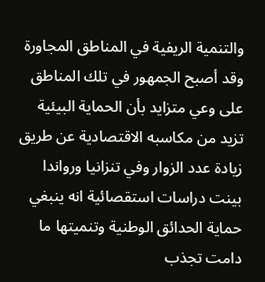والتنمية الريفية في المناطق المجاورة وقد أصبح الجمهور في تلك المناطق على وعي متزايد بأن الحماية البيئية تزيد من مكاسبه الاقتصادية عن طريق زيادة عدد الزوار وفي تنزانيا ورواندا بينت دراسات استقصائية انه ينبغي حماية الحدائق الوطنية وتنميتها ما دامت تجذب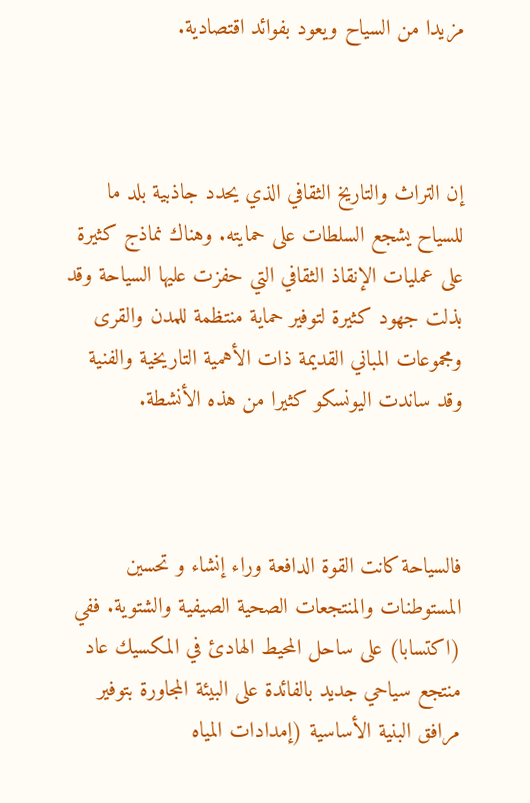مزيدا من السياح ويعود بفوائد اقتصادية.



إن التراث والتاريخ الثقافي الذي يحدد جاذبية بلد ما للسياح يشجع السلطات على حمايته. وهناك نماذج كثيرة على عمليات الإنقاذ الثقافي التي حفزت عليها السياحة وقد بذلت جهود كثيرة لتوفير حماية منتظمة للمدن والقرى ومجموعات المباني القديمة ذات الأهمية التاريخية والفنية وقد ساندت اليونسكو كثيرا من هذه الأنشطة.



فالسياحة كانت القوة الدافعة وراء إنشاء و تحسين المستوطنات والمنتجعات الصحية الصيفية والشتوية. ففي (اكتسابا) على ساحل المحيط الهادئ في المكسيك عاد منتجع سياحي جديد بالفائدة على البيئة المجاورة بتوفير مرافق البنية الأساسية (إمدادات المياه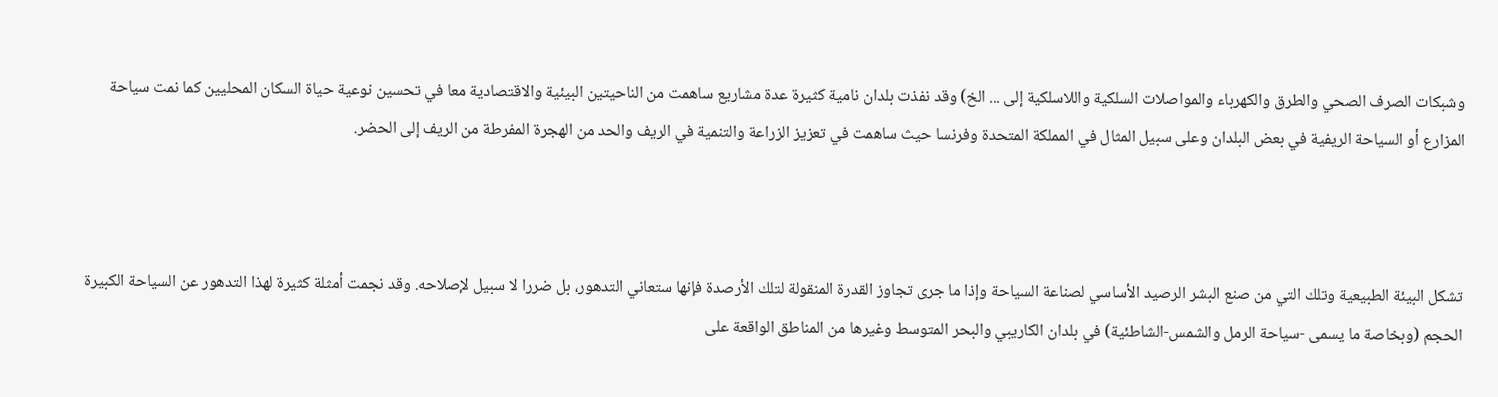وشبكات الصرف الصحي والطرق والكهرباء والمواصلات السلكية واللاسلكية إلى ... الخ) وقد نفذت بلدان نامية كثيرة عدة مشاريع ساهمت من الناحيتين البيئية والاقتصادية معا في تحسين نوعية حياة السكان المحليين كما نمت سياحة المزارع أو السياحة الريفية في بعض البلدان وعلى سبيل المثال في المملكة المتحدة وفرنسا حيث ساهمت في تعزيز الزراعة والتنمية في الريف والحد من الهجرة المفرطة من الريف إلى الحضر.



تشكل البيئة الطبيعية وتلك التي من صنع البشر الرصيد الأساسي لصناعة السياحة وإذا ما جرى تجاوز القدرة المنقولة لتلك الأرصدة فإنها ستعاني التدهور، بل ضررا لا سبيل لإصلاحه. وقد نجمت أمثلة كثيرة لهذا التدهور عن السياحة الكبيرة الحجم (وبخاصة ما يسمى -سياحة الرمل والشمس-الشاطئية) في بلدان الكاريبي والبحر المتوسط وغيرها من المناطق الواقعة على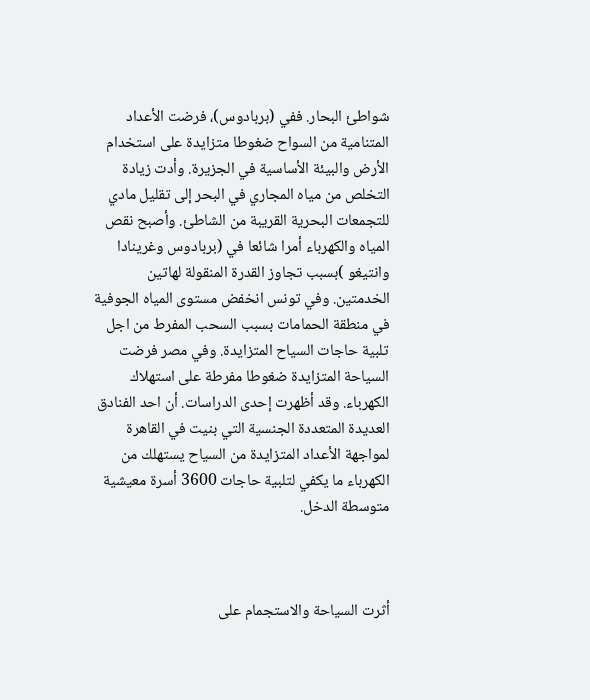شواطئ البحار. ففي (بربادوس)، فرضت الأعداد المتنامية من السواح ضغوطا متزايدة على استخدام الأرض والبيئة الأساسية في الجزيرة. وأدت زيادة التخلص من مياه المجاري في البحر إلى تقليل مادي للتجمعات البحرية القريبة من الشاطئ. وأصبح نقص المياه والكهرباء أمرا شائعا في (بربادوس وغرينادا وانتيغو )بسبب تجاوز القدرة المنقولة لهاتين الخدمتين. وفي تونس انخفض مستوى المياه الجوفية في منطقة الحمامات بسبب السحب المفرط من اجل تلبية حاجات السياح المتزايدة. وفي مصر فرضت السياحة المتزايدة ضغوطا مفرطة على استهلاك الكهرباء. وقد أظهرت إحدى الدراسات. أن احد الفنادق العديدة المتعددة الجنسية التي بنيت في القاهرة لمواجهة الأعداد المتزايدة من السياح يستهلك من الكهرباء ما يكفي لتلبية حاجات 3600 أسرة معيشية متوسطة الدخل.



أثرت السياحة والاستجمام على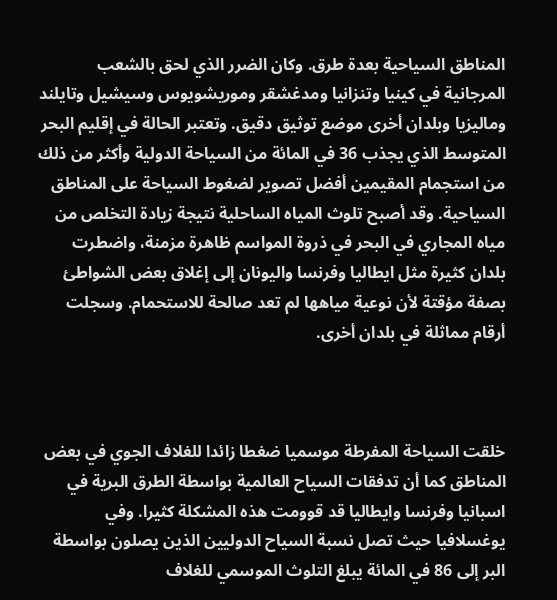المناطق السياحية بعدة طرق. وكان الضرر الذي لحق بالشعب المرجانية في كينيا وتنزانيا ومدغشقر وموريشويوس وسيشيل وتايلند وماليزيا وبلدان أخرى موضع توثيق دقيق. وتعتبر الحالة في إقليم البحر المتوسط الذي يجذب 36 في المائة من السياحة الدولية وأكثر من ذلك من استجمام المقيمين أفضل تصوير لضغوط السياحة على المناطق السياحية. وقد أصبح تلوث المياه الساحلية نتيجة زيادة التخلص من مياه المجاري في البحر في ذروة المواسم ظاهرة مزمنة، واضطرت بلدان كثيرة مثل ايطاليا وفرنسا واليونان إلى إغلاق بعض الشواطئ بصفة مؤقتة لأن نوعية مياهها لم تعد صالحة للاستحمام. وسجلت أرقام مماثلة في بلدان أخرى.



خلقت السياحة المفرطة موسميا ضغطا زائدا للغلاف الجوي في بعض المناطق كما أن تدفقات السياح العالمية بواسطة الطرق البرية في اسبانيا وفرنسا وايطاليا قد قوومت هذه المشكلة كثيرا. وفي يوغسلافيا حيث تصل نسبة السياح الدوليين الذين يصلون بواسطة البر إلى 86 في المائة يبلغ التلوث الموسمي للغلاف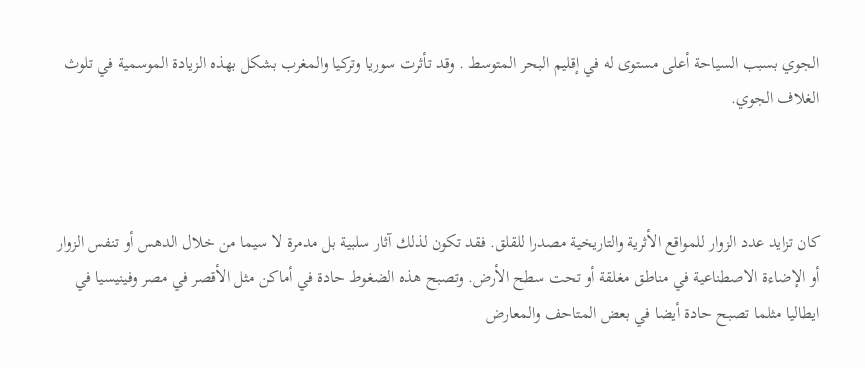الجوي بسبب السياحة أعلى مستوى له في إقليم البحر المتوسط . وقد تأثرت سوريا وتركيا والمغرب بشكل بهذه الزيادة الموسمية في تلوث الغلاف الجوي.



كان تزايد عدد الزوار للمواقع الأثرية والتاريخية مصدرا للقلق. فقد تكون لذلك آثار سلبية بل مدمرة لا سيما من خلال الدهس أو تنفس الزوار أو الإضاءة الاصطناعية في مناطق مغلقة أو تحت سطح الأرض. وتصبح هذه الضغوط حادة في أماكن مثل الأقصر في مصر وفينيسيا في ايطاليا مثلما تصبح حادة أيضا في بعض المتاحف والمعارض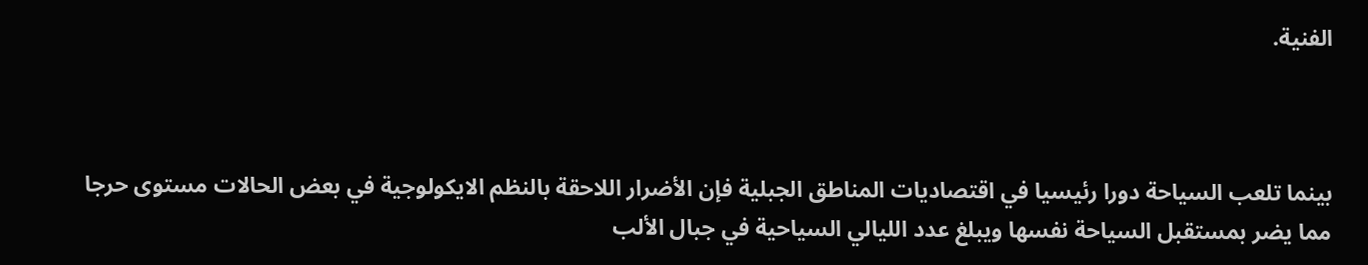الفنية.



بينما تلعب السياحة دورا رئيسيا في اقتصاديات المناطق الجبلية فإن الأضرار اللاحقة بالنظم الايكولوجية في بعض الحالات مستوى حرجا مما يضر بمستقبل السياحة نفسها ويبلغ عدد الليالي السياحية في جبال الألب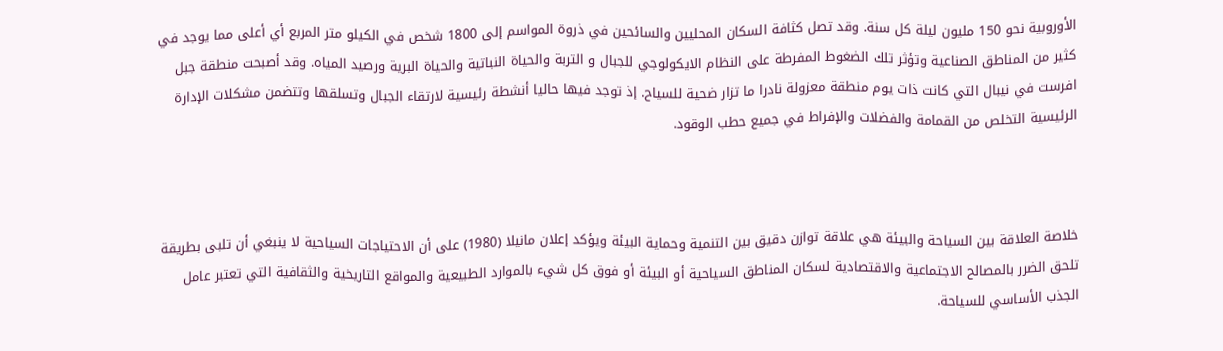الأوروبية نحو 150 مليون ليلة كل سنة. وقد تصل كثافة السكان المحليين والسائحين في ذروة المواسم إلى 1800 شخص في الكيلو متر المربع أي أعلى مما يوجد في كثير من المناطق الصناعية وتؤثر تلك الضغوط المفرطة على النظام الايكولوجي للجبال و التربة والحياة النباتية والحياة البرية ورصيد المياه. وقد أصبحت منطقة جبل افرست في نيبال التي كانت ذات يوم منطقة معزولة نادرا ما تزار ضحية للسياح. إذ توجد فيها حاليا أنشطة رئيسية لارتقاء الجبال وتسلقها وتتضمن مشكلات الإدارة الرئيسية التخلص من القمامة والفضلات والإفراط في جميع حطب الوقود.



خلاصة العلاقة بين السياحة والبيئة هي علاقة توازن دقيق بين التنمية وحماية البيئة ويؤكد إعلان مانيلا (1980) على أن الاحتياجات السياحية لا ينبغي أن تلبى بطريقة تلحق الضرر بالمصالح الاجتماعية والاقتصادية لسكان المناطق السياحية أو البيئة أو فوق كل شيء بالموارد الطبيعية والمواقع التاريخية والثقافية التي تعتبر عامل الجذب الأساسي للسياحة.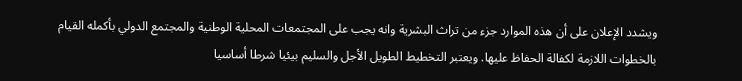ويشدد الإعلان على أن هذه الموارد جزء من تراث البشرية وانه يجب على المجتمعات المحلية الوطنية والمجتمع الدولي بأكمله القيام بالخطوات اللازمة لكفالة الحفاظ عليها. ويعتبر التخطيط الطويل الأجل والسليم بيئيا شرطا أساسيا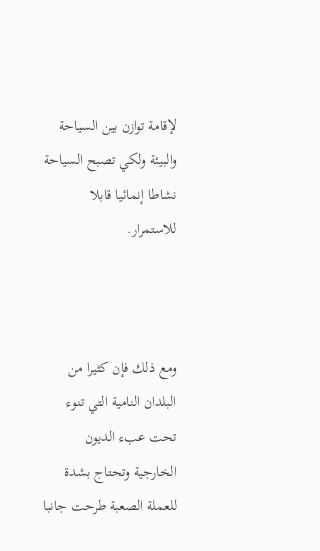لإقامة توازن بين السياحة والبيئة ولكي تصبح السياحة نشاطا إنمائيا قابلا للاستمرار.



ومع ذلك فإن كثيرا من البلدان النامية التي تنوء تحت عبء الديون الخارجية وتحتاج بشدة للعملة الصعبة طرحت جانبا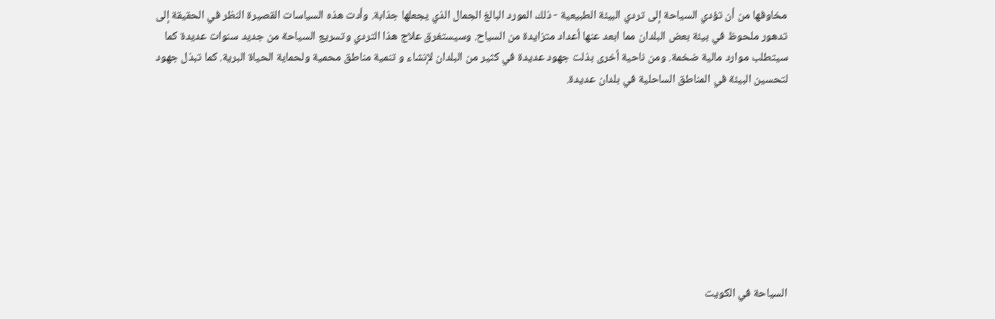مخاوفها من أن تؤدي السياحة إلى تردي البيئة الطبيعية - ذلك المورد البالغ الجمال الذي يجعلها جذابة. وأدت هذه السياسات القصيرة النظر في الحقيقة إلى تدهور ملحوظ في بيئة بعض البلدان مما ابعد عنها أعداد متزايدة من السياح. وسيستغرق علاج هذا التردي وتسريع السياحة من جديد سنوات عديدة كما سيتطلب موارد مالية ضخمة. ومن ناحية أخرى بذلت جهود عديدة في كثير من البلدان لإنشاء و تنمية مناطق محمية ولحماية الحياة البرية. كما تبذل جهود لتحسين البيئة في المناطق الساحلية في بلدان عديدة.









السياحة في الكويت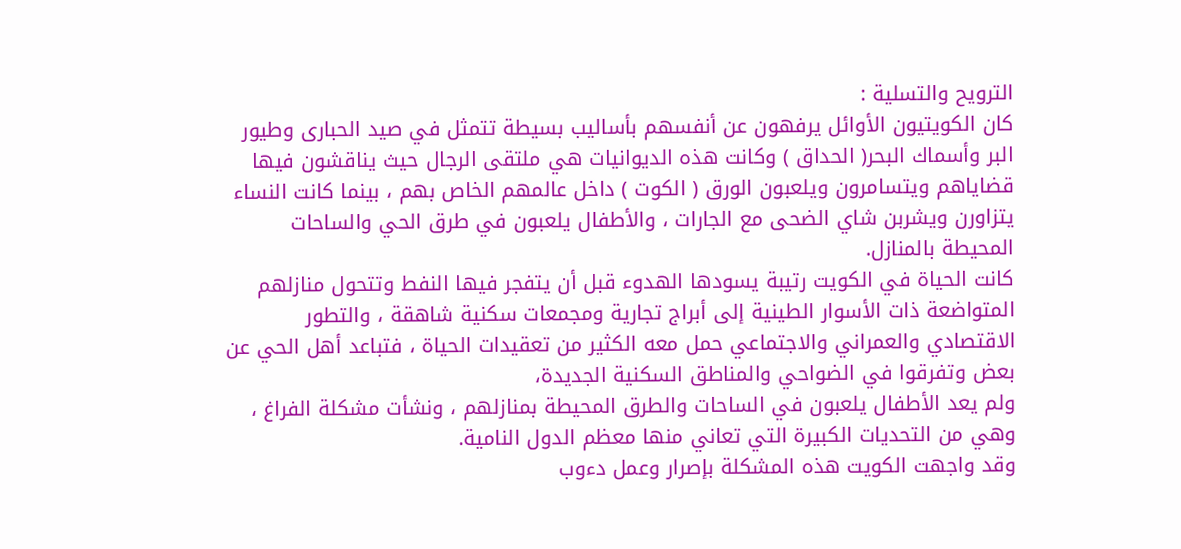الترويح والتسلية :
كان الكويتيون الأوائل يرفهون عن أنفسهم بأساليب بسيطة تتمثل في صيد الحبارى وطيور البر وأسماك البحر( الحداق ) وكانت هذه الديوانيات هي ملتقى الرجال حيث يناقشون فيها قضاياهم ويتسامرون ويلعبون الورق ( الكوت ) داخل عالمهم الخاص بهم ، بينما كانت النساء يتزاورن ويشربن شاي الضحى مع الجارات ، والأطفال يلعبون في طرق الحي والساحات المحيطة بالمنازل.
كانت الحياة في الكويت رتيبة يسودها الهدوء قبل أن يتفجر فيها النفط وتتحول منازلهم المتواضعة ذات الأسوار الطينية إلى أبراج تجارية ومجمعات سكنية شاهقة ، والتطور الاقتصادي والعمراني والاجتماعي حمل معه الكثير من تعقيدات الحياة ، فتباعد أهل الحي عن بعض وتفرقوا في الضواحي والمناطق السكنية الجديدة،
ولم يعد الأطفال يلعبون في الساحات والطرق المحيطة بمنازلهم ، ونشأت مشكلة الفراغ ، وهي من التحديات الكبيرة التي تعاني منها معظم الدول النامية.
وقد واجهت الكويت هذه المشكلة بإصرار وعمل دءوب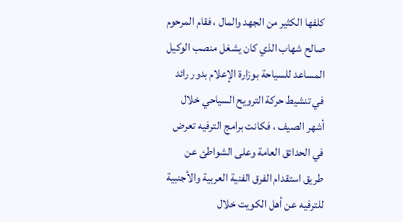كلفها الكثير من الجهد والمال ، فقام المرحوم صالح شهاب الذي كان يشغل منصب الوكيل المساعد للسياحة بوزارة الإعلام بدور رائد في تنشيط حركة الترويح السياحي خلال أشهر الصيف ، فكانت برامج الترفيه تعرض في الحدائق العامة وعلى الشواطئ عن طريق استقدام الفرق الفنية العربية والأجنبية للترفيه عن أهل الكويت خلال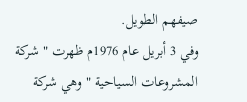صيفهم الطويل.
وفي 3 أبريل عام 1976م ظهرت " شركة المشروعات السياحية " وهي شركة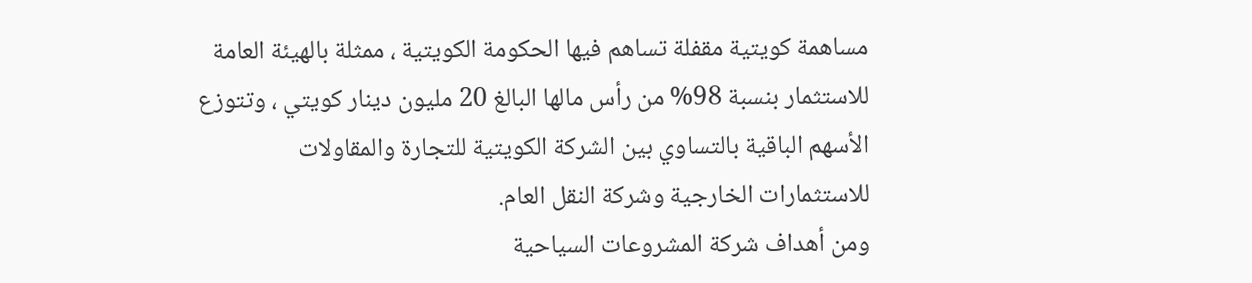مساهمة كويتية مقفلة تساهم فيها الحكومة الكويتية ، ممثلة بالهيئة العامة للاستثمار بنسبة 98% من رأس مالها البالغ 20 مليون دينار كويتي ، وتتوزع الأسهم الباقية بالتساوي بين الشركة الكويتية للتجارة والمقاولات للاستثمارات الخارجية وشركة النقل العام.
ومن أهداف شركة المشروعات السياحية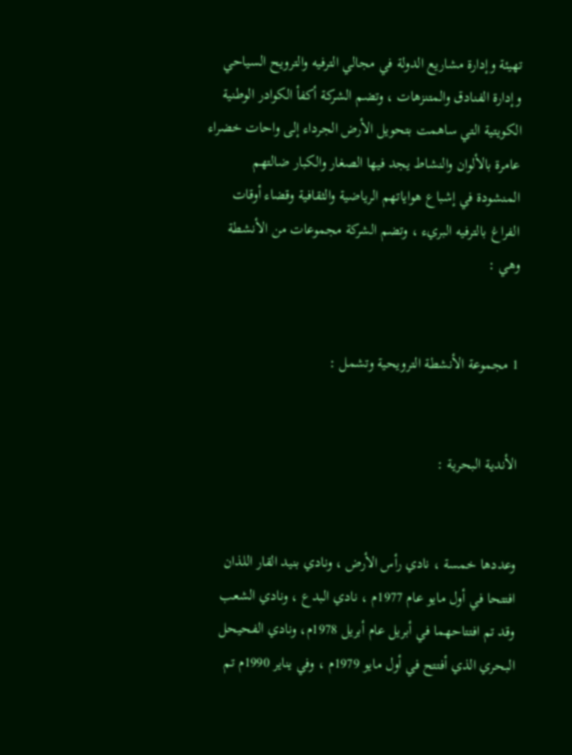تهيئة وإدارة مشاريع الدولة في مجالي الترفيه والترويح السياحي وإدارة الفنادق والمتنزهات ، وتضم الشركة أكفأ الكوادر الوطنية الكويتية التي ساهمت بتحويل الأرض الجرداء إلى واحات خضراء عامرة بالألوان والنشاط يجد فيها الصغار والكبار ضالتهم المنشودة في إشباع هواياتهم الرياضية والثقافية وقضاء أوقات الفراغ بالترفيه البريء ، وتضم الشركة مجموعات من الأنشطة وهي :


1 مجموعة الأنشطة الترويحية وتشمل :


الأندية البحرية :


وعددها خمسة ، نادي رأس الأرض ، ونادي بنيد القار اللذان افتتحا في أول مايو عام 1977م ، نادي البدع ، ونادي الشعب وقد تم افتتاحهما في أبريل عام أبريل 1978م، ونادي الفحيحل البحري الذي أفتتح في أول مايو 1979م ، وفي يناير 1990م تم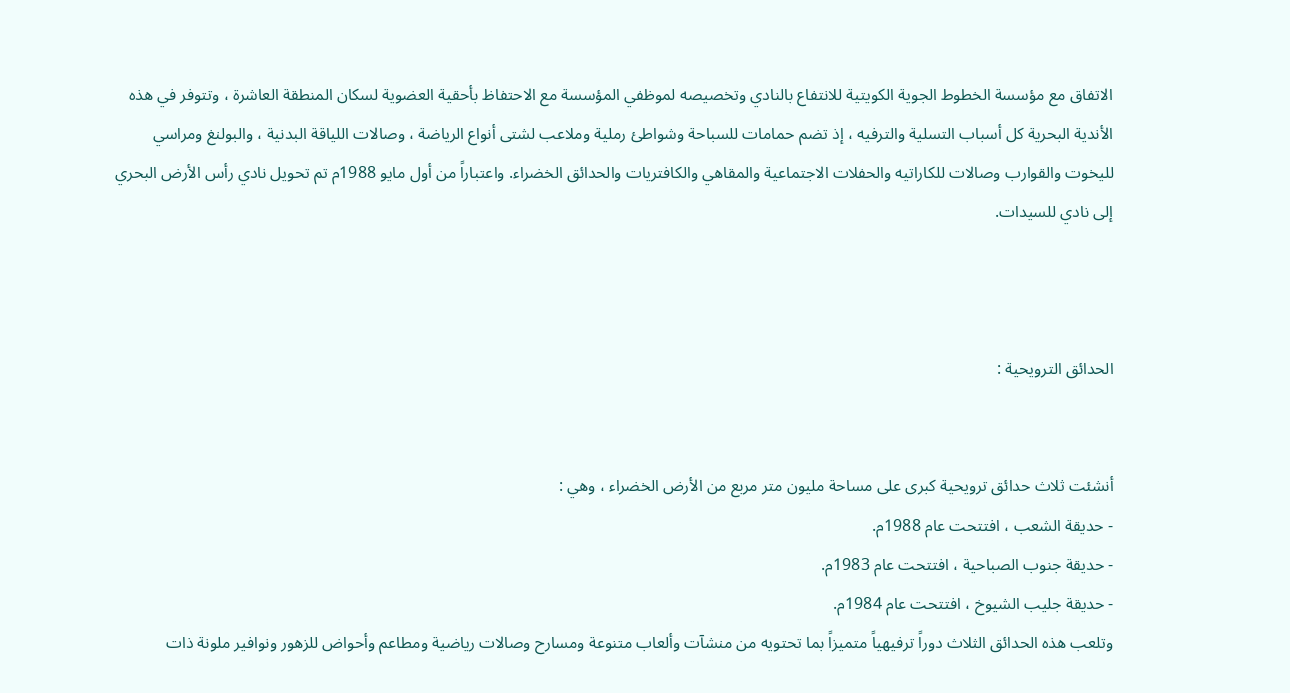الاتفاق مع مؤسسة الخطوط الجوية الكويتية للانتفاع بالنادي وتخصيصه لموظفي المؤسسة مع الاحتفاظ بأحقية العضوية لسكان المنطقة العاشرة ، وتتوفر في هذه الأندية البحرية كل أسباب التسلية والترفيه ، إذ تضم حمامات للسباحة وشواطئ رملية وملاعب لشتى أنواع الرياضة ، وصالات اللياقة البدنية ، والبولنغ ومراسي لليخوت والقوارب وصالات للكاراتيه والحفلات الاجتماعية والمقاهي والكافتريات والحدائق الخضراء. واعتباراً من أول مايو 1988م تم تحويل نادي رأس الأرض البحري إلى نادي للسيدات.



الحدائق الترويحية :


أنشئت ثلاث حدائق ترويحية كبرى على مساحة مليون متر مربع من الأرض الخضراء ، وهي :
- حديقة الشعب ، افتتحت عام 1988م.
- حديقة جنوب الصباحية ، افتتحت عام 1983م.
- حديقة جليب الشيوخ ، افتتحت عام 1984م.
وتلعب هذه الحدائق الثلاث دوراً ترفيهياً متميزاً بما تحتويه من منشآت وألعاب متنوعة ومسارح وصالات رياضية ومطاعم وأحواض للزهور ونوافير ملونة ذات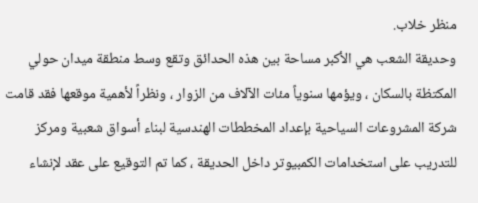منظر خلاب.
وحديقة الشعب هي الأكبر مساحة بين هذه الحدائق وتقع وسط منطقة ميدان حولي المكتظة بالسكان ، ويؤمها سنوياً مئات الآلاف من الزوار ، ونظراً لأهمية موقعها فقد قامت شركة المشروعات السياحية بإعداد المخططات الهندسية لبناء أسواق شعبية ومركز للتدريب على استخدامات الكمبيوتر داخل الحديقة ، كما تم التوقيع على عقد لإنشاء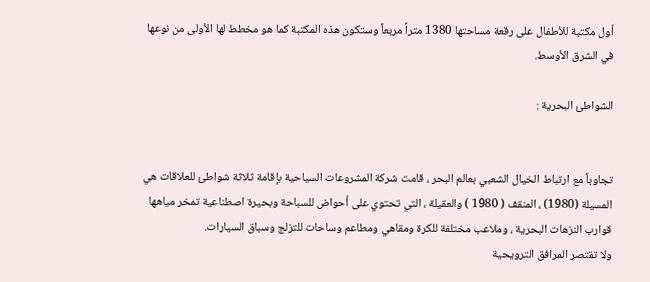أول مكتبة للأطفال على رقعة مساحتها 1380 متراً مربعاً وستكون هذه المكتبة كما هو مخطط لها الأولى من نوعها في الشرق الأوسط.

الشواطئ البحرية :


تجاوباً مع ارتباط الخيال الشعبي بعالم البحر ، قامت شركة المشروعات السياحية بإقامة ثلاثة شواطئ للعلاقات هي المسيلة (1980) ، المنقف ( 1980 ) والعقيلة ، التي تحتوي على أحواض للسباحة وبحيرة اصطناعية تمخر مياهها قوارب النزهات البحرية ، وملاعب مختلفة للكرة ومقاهي ومطاعم وساحات للتزلج وسباق السيارات.
ولا تقتصر المرافق الترويحية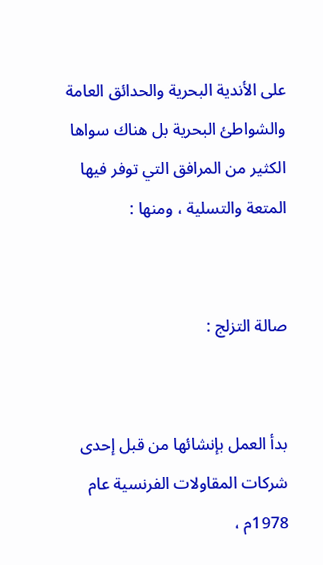على الأندية البحرية والحدائق العامة والشواطئ البحرية بل هناك سواها الكثير من المرافق التي توفر فيها المتعة والتسلية ، ومنها :


صالة التزلج :


بدأ العمل بإنشائها من قبل إحدى شركات المقاولات الفرنسية عام 1978م ،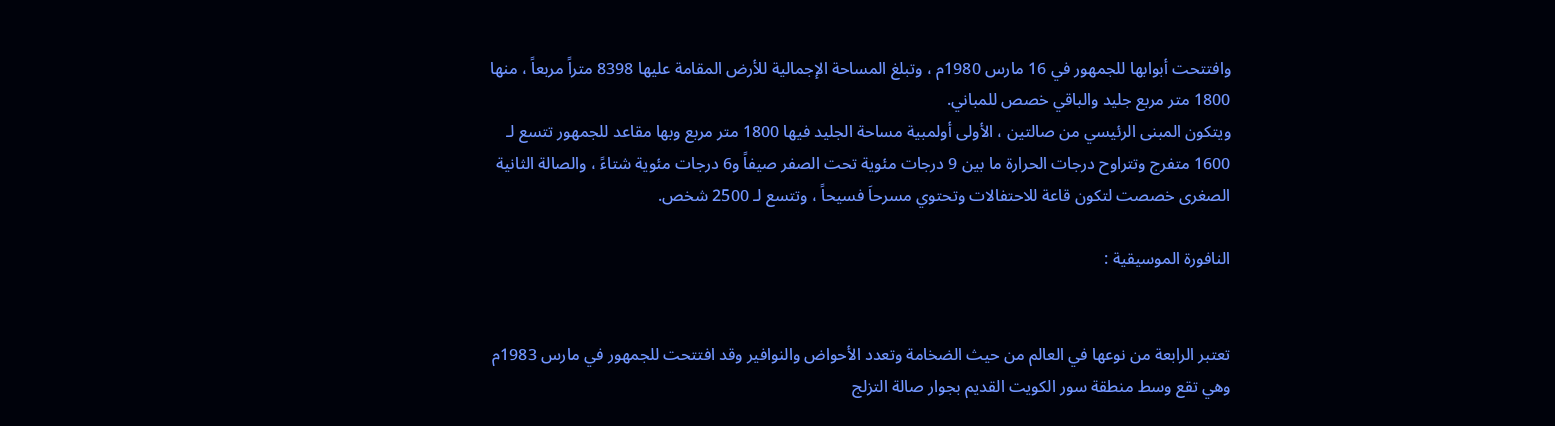وافتتحت أبوابها للجمهور في 16 مارس 1980م ، وتبلغ المساحة الإجمالية للأرض المقامة عليها 8398 متراً مربعاً ، منها 1800 متر مربع جليد والباقي خصص للمباني.
ويتكون المبنى الرئيسي من صالتين ، الأولى أولمبية مساحة الجليد فيها 1800 متر مربع وبها مقاعد للجمهور تتسع لـ 1600 متفرج وتتراوح درجات الحرارة ما بين 9 درجات مئوية تحت الصفر صيفاً و6 درجات مئوية شتاءً ، والصالة الثانية الصغرى خصصت لتكون قاعة للاحتفالات وتحتوي مسرحاَ فسيحاً ، وتتسع لـ 2500 شخص.

النافورة الموسيقية :


تعتبر الرابعة من نوعها في العالم من حيث الضخامة وتعدد الأحواض والنوافير وقد افتتحت للجمهور في مارس 1983م وهي تقع وسط منطقة سور الكويت القديم بجوار صالة التزلج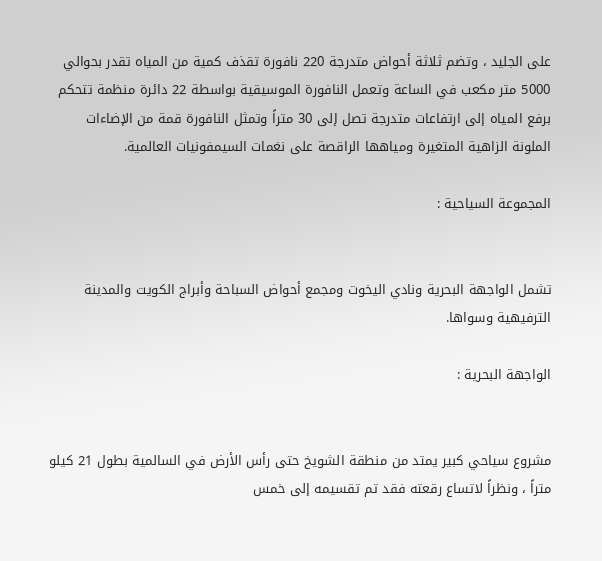على الجليد ، وتضم ثلاثة أحواض متدرجة 220 نافورة تقذف كمية من المياه تقدر بحوالي 5000 متر مكعب في الساعة وتعمل النافورة الموسيقية بواسطة 22 دائرة منظمة تتحكم برفع المياه إلى ارتفاعات متدرجة تصل إلى 30 متراً وتمثل النافورة قمة من الإضاءات الملونة الزاهية المتغيرة ومياهها الراقصة على نغمات السيمفونيات العالمية.

المجموعة السياحية :


تشمل الواجهة البحرية ونادي اليخوت ومجمع أحواض السباحة وأبراج الكويت والمدينة الترفيهية وسواها.

الواجهة البحرية :


مشروع سياحي كبير يمتد من منطقة الشويخ حتى رأس الأرض في السالمية بطول 21 كيلو متراً ، ونظراً لاتساع رقعته فقد تم تقسيمه إلى خمس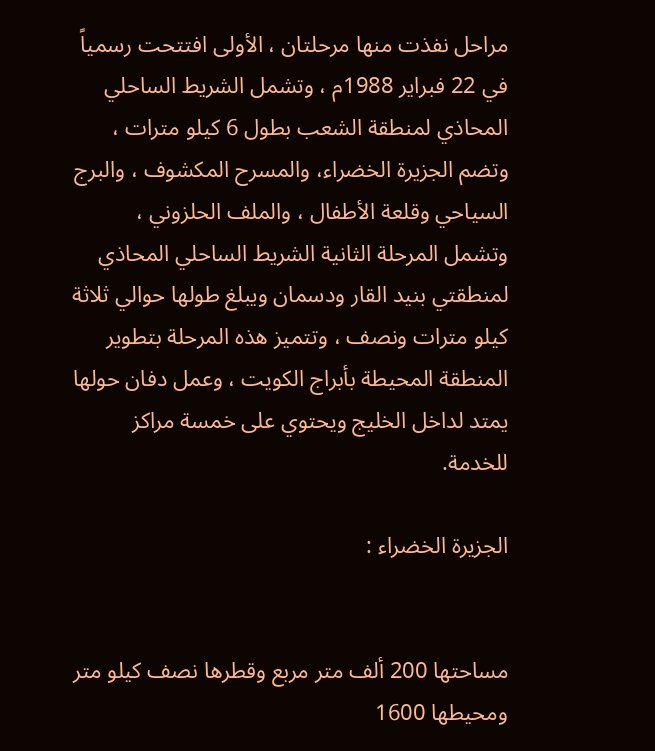مراحل نفذت منها مرحلتان ، الأولى افتتحت رسمياً في 22 فبراير 1988م ، وتشمل الشريط الساحلي المحاذي لمنطقة الشعب بطول 6 كيلو مترات ، وتضم الجزيرة الخضراء، والمسرح المكشوف ، والبرج السياحي وقلعة الأطفال ، والملف الحلزوني ، وتشمل المرحلة الثانية الشريط الساحلي المحاذي لمنطقتي بنيد القار ودسمان ويبلغ طولها حوالي ثلاثة كيلو مترات ونصف ، وتتميز هذه المرحلة بتطوير المنطقة المحيطة بأبراج الكويت ، وعمل دفان حولها يمتد لداخل الخليج ويحتوي على خمسة مراكز للخدمة.

الجزيرة الخضراء :


مساحتها 200 ألف متر مربع وقطرها نصف كيلو متر ومحيطها 1600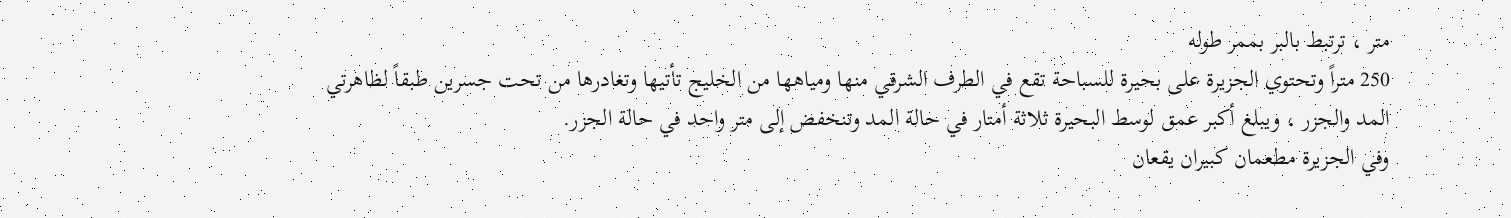متر ، ترتبط بالبر بممر طوله
250 متراً وتحتوي الجزيرة على بحيرة للسباحة تقع في الطرف الشرقي منها ومياهها من الخليج تأتيها وتغادرها من تحت جسرين طبقاً لظاهرتي المد والجزر ، ويبلغ أكبر عمق لوسط البحيرة ثلاثة أمتار في حالة المد وتنخفض إلى متر واحد في حالة الجزر.
وفي الجزيرة مطعمان كبيران يقعان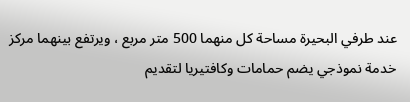عند طرفي البحيرة مساحة كل منهما 500 متر مربع ، ويرتفع بينهما مركز خدمة نموذجي يضم حمامات وكافتيريا لتقديم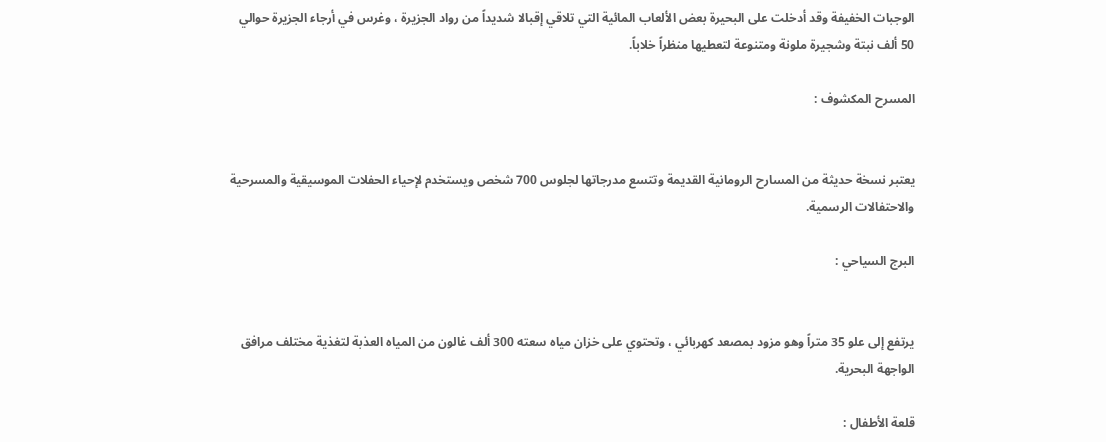الوجبات الخفيفة وقد أدخلت على البحيرة بعض الألعاب المائية التي تلاقي إقبالا شديداً من رواد الجزيرة ، وغرس في أرجاء الجزيرة حوالي 50 ألف نبتة وشجيرة ملونة ومتنوعة لتعطيها منظراً خلاباً.

المسرح المكشوف :


يعتبر نسخة حديثة من المسارح الرومانية القديمة وتتسع مدرجاتها لجلوس 700 شخص ويستخدم لإحياء الحفلات الموسيقية والمسرحية والاحتفالات الرسمية.

البرج السياحي :


يرتفع إلى علو 35 متراً وهو مزود بمصعد كهربائي ، وتحتوي على خزان مياه سعته 300 ألف غالون من المياه العذبة لتغذية مختلف مرافق الواجهة البحرية.

قلعة الأطفال :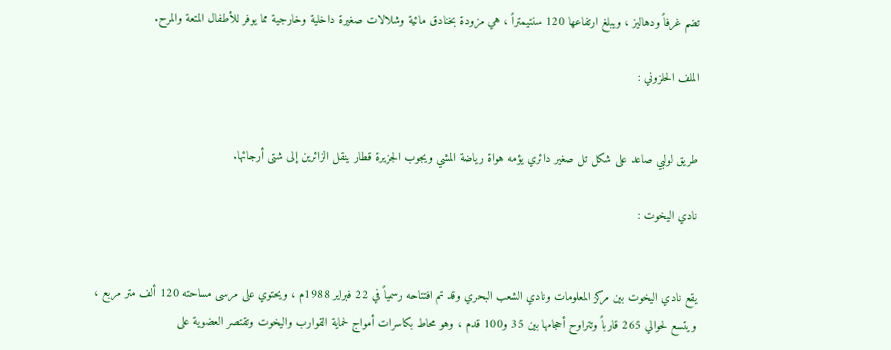تضم غرفاً ودهاليز ، ويبلغ ارتفاعها 120 سنتيمتراً ، هي مزودة بخنادق مائية وشلالات صغيرة داخلية وخارجية مما يوفر للأطفال المتعة والمرح.

الملف الحلزوني :


طريق لولبي صاعد على شكل تل صغير دائري يؤمه هواة رياضة المشي ويجوب الجزيرة قطار ينقل الزائرين إلى شتى أرجائها.

نادي اليخوت :


يقع نادي اليخوت بين مركز المعلومات ونادي الشعب البحري وقد تم افتتاحه رسمياً في 22 فبراير 1988م ، ويحتوي على مرسى مساحته 120 ألف متر مربع ، ويتسع لحوالي 265 قارباً وتتراوح أحجامها بين 35 و100 قدم ، وهو محاط بكاسرات أمواج لحماية القوارب واليخوت وتقتصر العضوية على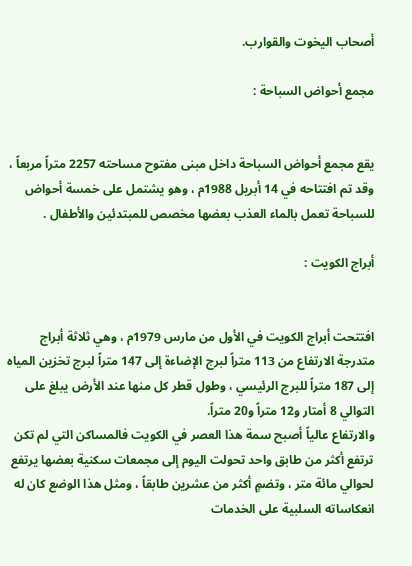أصحاب اليخوت والقوارب.

مجمع أحواض السباحة :


يقع مجمع أحواض السباحة داخل مبنى مفتوح مساحته 2257 متراً مربعاً ، وقد تم افتتاحه في 14 أبريل 1988م ، وهو يشتمل على خمسة أحواض للسباحة تعمل بالماء العذب بعضها مخصص للمبتدئين والأطفال .

أبراج الكويت :


افتتحت أبراج الكويت في الأول من مارس 1979م ، وهي ثلاثة أبراج متدرجة الارتفاع من 113 متراً لبرج الإضاءة إلى 147 متراً لبرج تخزين المياه إلى 187 متراً للبرج الرئيسي ، وطول قطر كل منها عند الأرض يبلغ على التوالي 8 أمتار و12 متراً و20 متراً.
والارتفاع عالياً أصبح سمة هذا العصر في الكويت فالمساكن التي لم تكن ترتفع أكثر من طابق واحد تحولت اليوم إلى مجمعات سكنية بعضها يرتفع لحوالي مائة متر ، وتضمٍ أكثر من عشرين طابقاً ، ومثل هذا الوضع كان له انعكاساته السلبية على الخدمات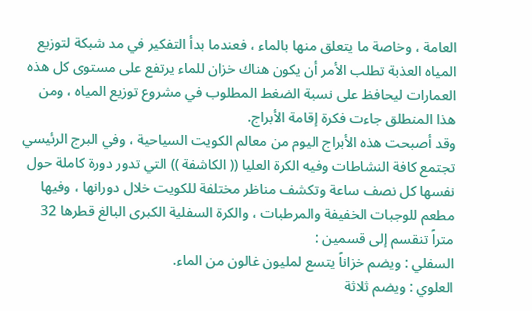العامة ، وخاصة ما يتعلق منها بالماء ، فعندما بدأ التفكير في مد شبكة لتوزيع المياه العذبة تطلب الأمر أن يكون هناك خزان للماء يرتفع على مستوى كل هذه العمارات ليحافظ على نسبة الضغط المطلوب في مشروع توزيع المياه ، ومن هذا المنطلق جاءت فكرة إقامة الأبراج.
وقد أصبحت هذه الأبراج اليوم من معالم الكويت السياحية ، وفي البرج الرئيسي تجتمع كافة النشاطات وفيه الكرة العليا (( الكاشفة )) التي تدور دورة كاملة حول نفسها كل نصف ساعة وتكشف مناظر مختلفة للكويت خلال دورانها ، وفيها مطعم للوجبات الخفيفة والمرطبات ، والكرة السفلية الكبرى البالغ قطرها 32 متراً تنقسم إلى قسمين :
السفلي : ويضم خزاناً يتسع لمليون غالون من الماء.
العلوي : ويضم ثلاثة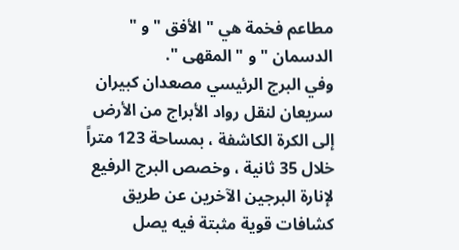مطاعم فخمة هي " الأفق " و " الدسمان " و " المقهى ".
وفي البرج الرئيسي مصعدان كبيران سريعان لنقل رواد الأبراج من الأرض إلى الكرة الكاشفة ، بمساحة 123 متراً خلال 35 ثانية ، وخصص البرج الرفيع لإنارة البرجين الآخرين عن طريق كشافات قوية مثبتة فيه يصل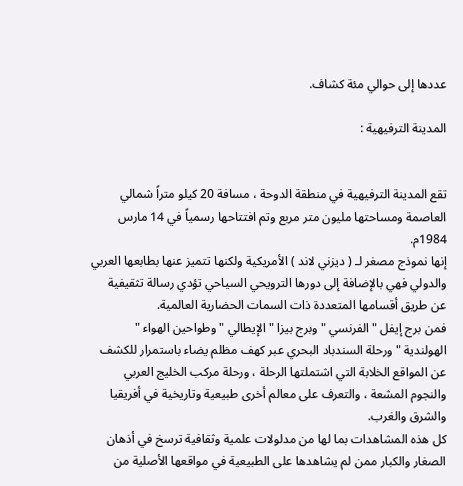عددها إلى حوالي مئة كشاف.

المدينة الترفيهية :


تقع المدينة الترفيهية في منطقة الدوحة ، مسافة 20 كيلو متراً شمالي العاصمة ومساحتها مليون متر مربع وتم افتتاحها رسمياً في 14 مارس 1984م.
إنها نموذج مصغر لـ ( ديزني لاند ) الأمريكية ولكنها تتميز عنها بطابعها العربي والدولي فهي بالإضافة إلى دورها الترويحي السياحي تؤدي رسالة تثقيفية عن طريق أقسامها المتعددة ذات السمات الحضارية العالمية.
فمن برج إيفل " الفرنسي " وبرج بيزا " الإيطالي " وطواحين الهواء " الهولندية " ورحلة السندباد البحري عبر كهف مظلم يضاء باستمرار للكشف عن المواقع الخلابة التي اشتملتها الرحلة ، ورحلة مركب الخليج العربي والنجوم المشعة ، والتعرف على معالم أخرى طبيعية وتاريخية في أفريقيا والشرق والغرب.
كل هذه المشاهدات بما لها من مدلولات علمية وثقافية ترسخ في أذهان الصغار والكبار ممن لم يشاهدها على الطبيعية في مواقعها الأصلية من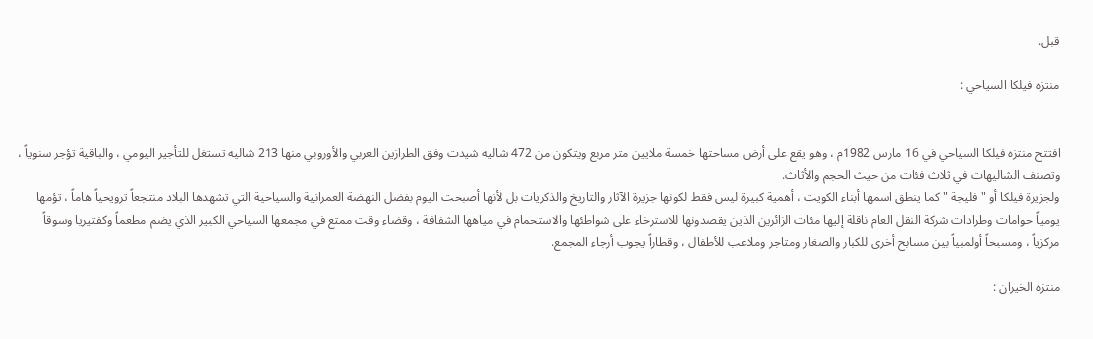قبل.

منتزه فيلكا السياحي :


افتتح منتزه فيلكا السياحي في 16 مارس 1982م ، وهو يقع على أرض مساحتها خمسة ملايين متر مربع ويتكون من 472 شاليه شيدت وفق الطرازين العربي والأوروبي منها 213 شاليه تستغل للتأجير اليومي ، والباقية تؤجر سنوياً ، وتصنف الشاليهات في ثلاث فئات من حيث الحجم والأثاث.
ولجزيرة فيلكا أو " فليجة " كما ينطق اسمها أبناء الكويت ، أهمية كبيرة ليس فقط لكونها جزيرة الآثار والتاريخ والذكريات بل لأنها أصبحت اليوم بفضل النهضة العمرانية والسياحية التي تشهدها البلاد منتجعاً ترويحياً هاماً ، تؤمها يومياً حوامات وطرادات شركة النقل العام ناقلة إليها مئات الزائرين الذين يقصدونها للاسترخاء على شواطئها والاستحمام في مياهها الشفافة ، وقضاء وقت ممتع في مجمعها السياحي الكبير الذي يضم مطعماً وكفتيريا وسوقاً مركزياً ، ومسبحاً أولمبياً بين مسابح أخرى للكبار والصغار ومتاجر وملاعب للأطفال ، وقطاراً يجوب أرجاء المجمع.

منتزه الخيران :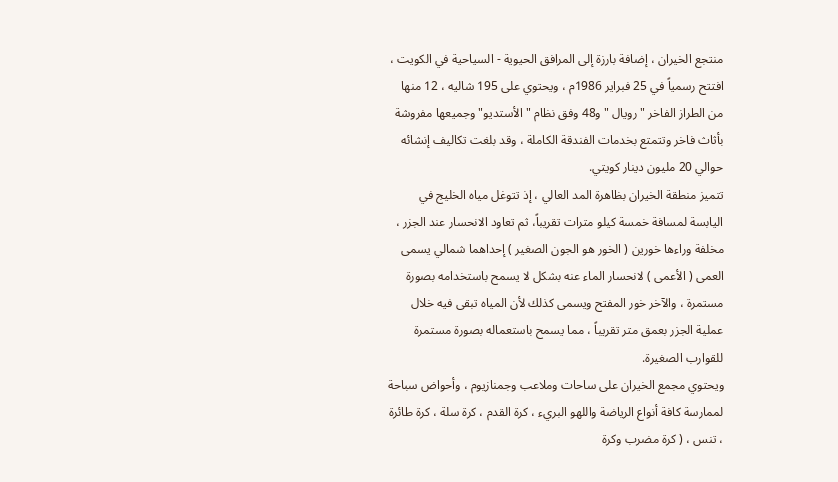منتجع الخيران ، إضافة بارزة إلى المرافق الحيوية - السياحية في الكويت ، افتتح رسمياً في 25 فبراير 1986م ، ويحتوي على 195 شاليه ، 12 منها من الطراز الفاخر " رويال " و48 وفق نظام "الأستديو" وجميعها مفروشة بأثاث فاخر وتتمتع بخدمات الفندقة الكاملة ، وقد بلغت تكاليف إنشائه حوالي 20 مليون دينار كويتي.
تتميز منطقة الخيران بظاهرة المد العالي ، إذ تتوغل مياه الخليج في اليابسة لمسافة خمسة كيلو مترات تقريباً، ثم تعاود الانحسار عند الجزر ، مخلفة وراءها خورين ( الخور هو الجون الصغير ) إحداهما شمالي يسمى العمى ( الأعمى ) لانحسار الماء عنه بشكل لا يسمح باستخدامه بصورة مستمرة ، والآخر خور المفتح ويسمى كذلك لأن المياه تبقى فيه خلال عملية الجزر بعمق متر تقريباً ، مما يسمح باستعماله بصورة مستمرة للقوارب الصغيرة.
ويحتوي مجمع الخيران على ساحات وملاعب وجمنازيوم ، وأحواض سباحة لممارسة كافة أنواع الرياضة واللهو البريء ، كرة القدم ، كرة سلة ، كرة طائرة ، تنس ، ( كرة مضرب وكرة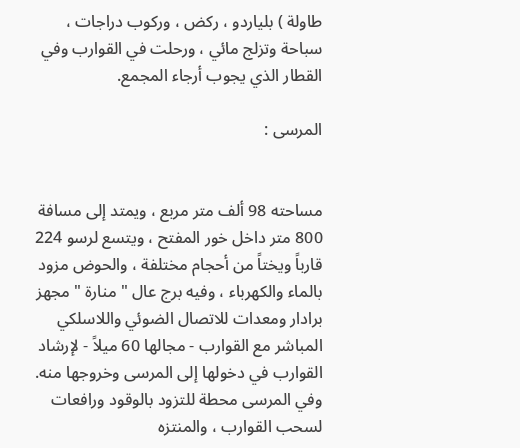طاولة ) بلياردو ، ركض ، وركوب دراجات ، سباحة وتزلج مائي ، ورحلت في القوارب وفي القطار الذي يجوب أرجاء المجمع.

المرسى :


مساحته 98 ألف متر مربع ، ويمتد إلى مسافة 800 متر داخل خور المفتح ، ويتسع لرسو 224 قارباً ويختاً من أحجام مختلفة ، والحوض مزود بالماء والكهرباء ، وفيه برج عال " منارة " مجهز برادار ومعدات للاتصال الضوئي واللاسلكي المباشر مع القوارب - مجالها 60 ميلاً - لإرشاد القوارب في دخولها إلى المرسى وخروجها منه.
وفي المرسى محطة للتزود بالوقود ورافعات لسحب القوارب ، والمنتزه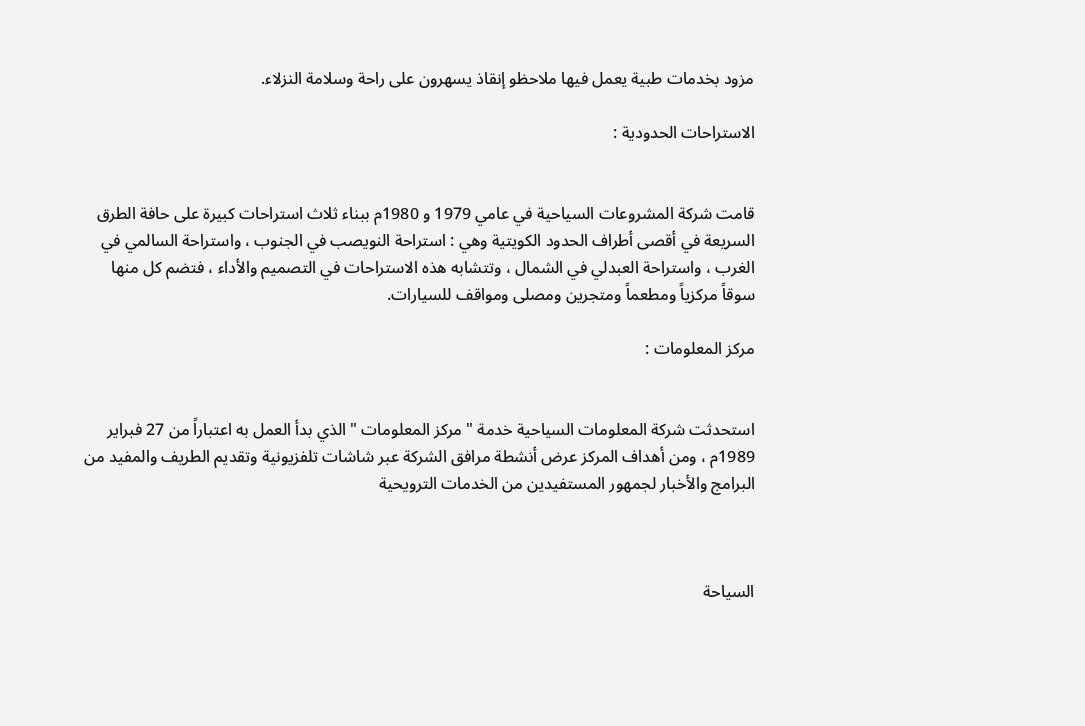مزود بخدمات طبية يعمل فيها ملاحظو إنقاذ يسهرون على راحة وسلامة النزلاء.

الاستراحات الحدودية :


قامت شركة المشروعات السياحية في عامي 1979 و 1980م ببناء ثلاث استراحات كبيرة على حافة الطرق السريعة في أقصى أطراف الحدود الكويتية وهي : استراحة النويصب في الجنوب ، واستراحة السالمي في الغرب ، واستراحة العبدلي في الشمال ، وتتشابه هذه الاستراحات في التصميم والأداء ، فتضم كل منها سوقاً مركزياً ومطعماً ومتجرين ومصلى ومواقف للسيارات.

مركز المعلومات :


استحدثت شركة المعلومات السياحية خدمة " مركز المعلومات " الذي بدأ العمل به اعتباراً من 27 فبراير 1989م ، ومن أهداف المركز عرض أنشطة مرافق الشركة عبر شاشات تلفزيونية وتقديم الطريف والمفيد من البرامج والأخبار لجمهور المستفيدين من الخدمات الترويحية



السياحة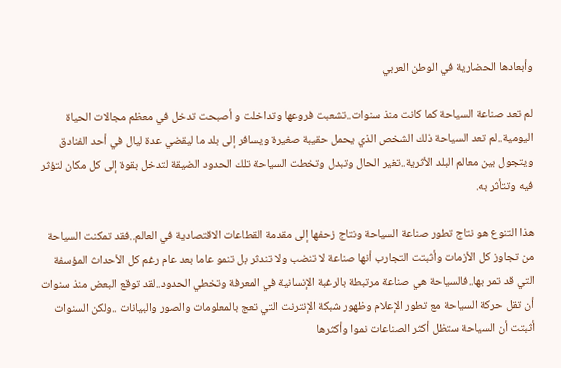وأبعادها الحضارية في الوطن العربي

لم تعد صناعة السياحة كما كانت منذ سنوات..تشعبت فروعها وتداخلت و أصبحت تدخل في معظم مجالات الحياة اليومية..لم تعد السياحة ذلك الشخص الذي يحمل حقيبة صغيرة ويسافر إلى بلد ما ليقضي عدة ليال في أحد الفنادق ويتجول بين معالم البلد الأثرية..تغير الحال وتبدل وتخطت السياحة تلك الحدود الضيقة لتدخل بقوة إلى كل مكان لتؤثر فيه وتتأثر به.

هذا التنوع هو نتاج تطور صناعة السياحة ونتاج زحفها إلى مقدمة القطاعات الاقتصادية في العالم..فقد تمكنت السياحة من تجاوز كل الأزمات وأثبتت التجارب أنها صناعة لا تنضب ولا تندثر بل تنمو عاما بعد عام رغم كل الأحداث المؤسفة التي قد تمر بها..فالسياحة هي صناعة مرتبطة بالرغبة الإنسانية في المعرفة وتخطي الحدود..لقد توقع البعض منذ سنوات أن تقل حركة السياحة مع تطور الإعلام وظهور شبكة الإنترنت التي تعج بالمعلومات والصور والبيانات ..ولكن السنوات أثبتت أن السياحة ستظل أكثر الصناعات نموا وأكثرها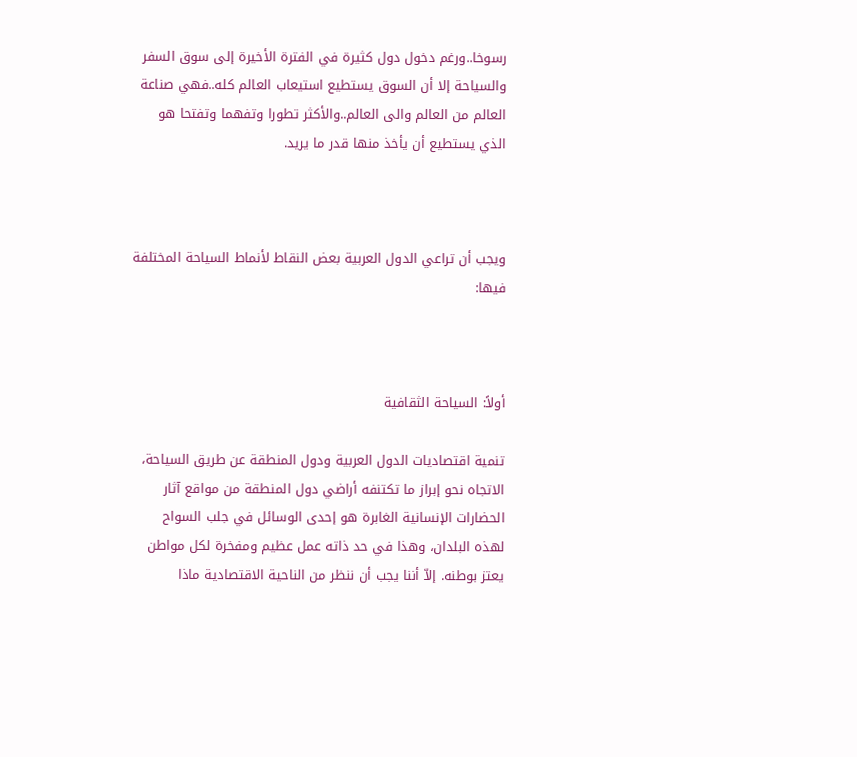رسوخا..ورغم دخول دول كثيرة في الفترة الأخيرة إلى سوق السفر والسياحة إلا أن السوق يستطيع استيعاب العالم كله..فهي صناعة العالم من العالم والى العالم..والأكثر تطورا وتفهما وتفتحا هو الذي يستطيع أن يأخذ منها قدر ما يريد.



ويجب أن تراعي الدول العربية بعض النقاط لأنماط السياحة المختلفة فيها:



أولاً: السياحة الثقافية

تنمية اقتصاديات الدول العربية ودول المنطقة عن طريق السياحة، الاتجاه نحو إبراز ما تكتنفه أراضي دول المنطقة من مواقع آثار الحضارات الإنسانية الغابرة هو إحدى الوسائل في جلب السواح لهذه البلدان، وهذا في حد ذاته عمل عظيم ومفخرة لكل مواطن يعتز بوطنه. إلاّ أننا يجب أن ننظر من الناحية الاقتصادية ماذا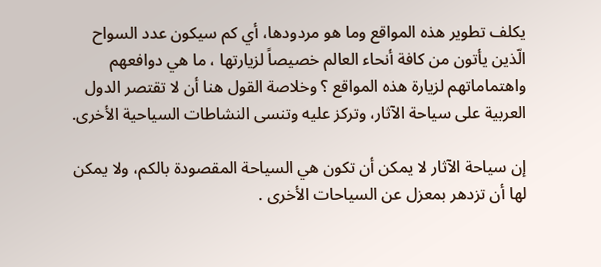يكلف تطوير هذه المواقع وما هو مردودها، أي كم سيكون عدد السواح الّذين يأتون من كافة أنحاء العالم خصيصاً لزيارتها ، ما هي دوافعهم واهتماماتهم لزيارة هذه المواقع ؟ وخلاصة القول هنا أن لا تقتصر الدول العربية على سياحة الآثار، وتركز عليه وتنسى النشاطات السياحية الأخرى.

إن سياحة الآثار لا يمكن أن تكون هي السياحة المقصودة بالكم، ولا يمكن لها أن تزدهر بمعزل عن السياحات الأخرى .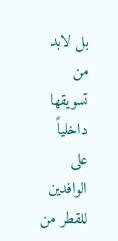بل لابد من تسويقها داخلياً على الوافدين للقطر من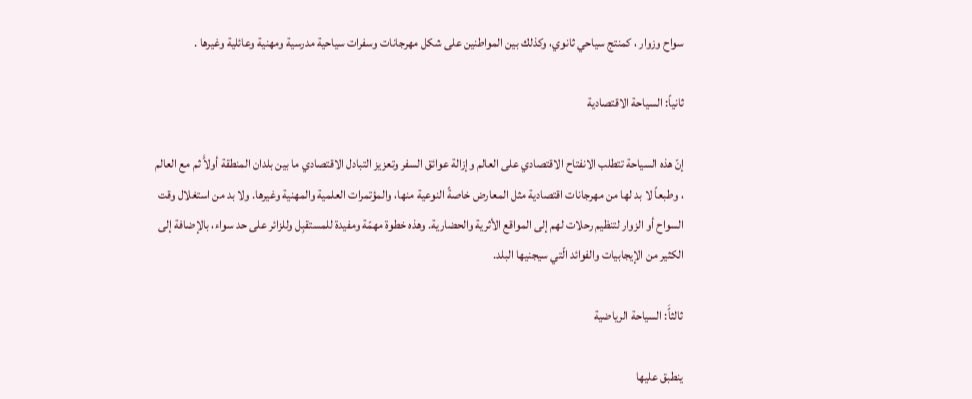سواح وزوار ، كمنتج سياحي ثانوي، وكذلك بين المواطنين على شكل مهرجانات وسفرات سياحية مدرسية ومهنية وعائلية وغيرها .

ثانياً: السياحة الاقتصادية

إنّ هذه السياحة تتطلب الانفتاح الاقتصادي على العالم وإزالة عوائق السفر وتعزيز التبادل الاقتصادي ما بين بلدان المنطقة أولاًَ ثم مع العالم ، وطبعاً لا بد لها من مهرجانات اقتصادية مثل المعارض خاصةً النوعية منها، والمؤتمرات العلمية والمهنية وغيرها. ولا بد من استغلال وقت السواح أو الزوار لتنظيم رحلات لهم إلى المواقع الأثرية والحضارية. وهذه خطوة مهمّة ومفيدة للمستقبِل وللزائر على حد سواء، بالإضافة إلى الكثير من الإيجابيات والفوائد الّتي سيجنيها البلد.

ثالثاًَ: السياحة الرياضية

ينطبق عليها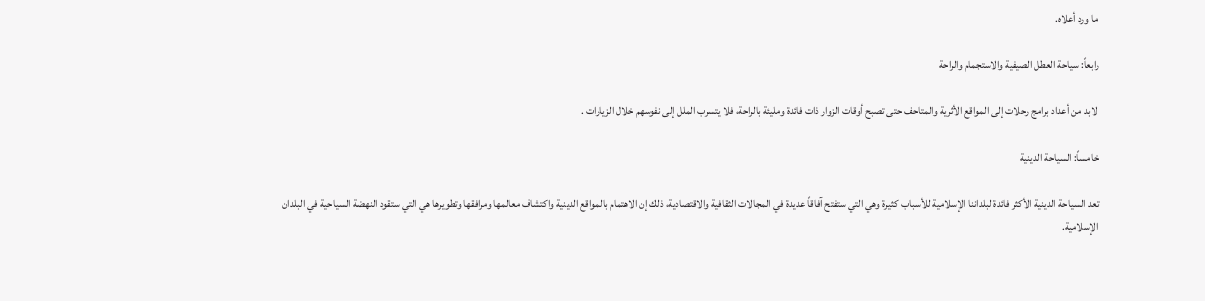ما ورد أعلاه.

رابعاً: سياحة العطل الصيفية والاستجمام والراحة

 لابد من أعداد برامج رحلات إلى المواقع الأثرية والمتاحف حتى تصبح أوقات الزوار ذات فائدة ومليئة بالراحة، فلا يتسرب الملل إلى نفوسهم خلال الزيارات .

خامساً: السياحة الدينية

تعد السياحة الدينية الأكثر فائدة لبلداننا الإسلامية للأسباب كثيرة وهي التي ستفتح آفاقاً عديدة في المجالات الثقافية والاقتصادية، ذلك إن الاهتمام بالمواقع الدينية واكتشاف معالمها ومرافقها وتطويرها هي التي ستقود النهضة السياحية في البلدان الإسلامية.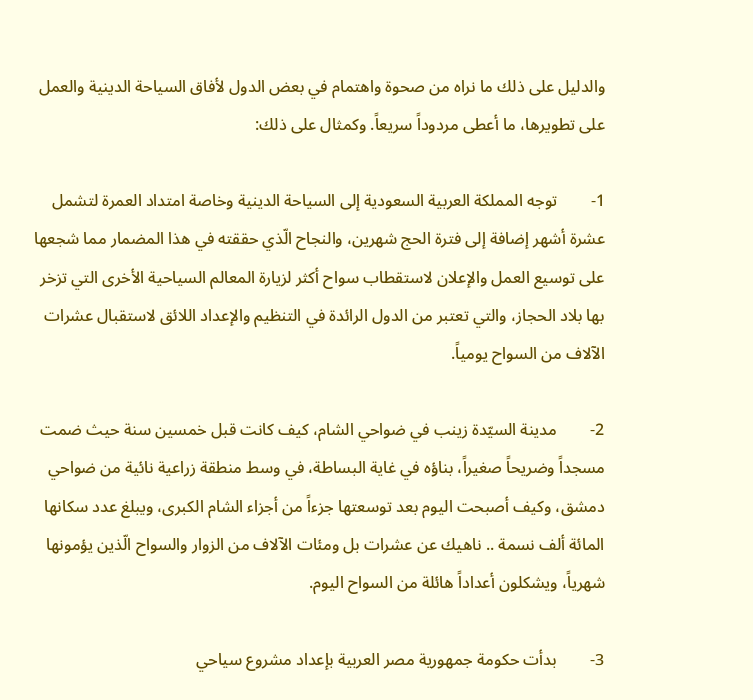والدليل على ذلك ما نراه من صحوة واهتمام في بعض الدول لأفاق السياحة الدينية والعمل على تطويرها، ما أعطى مردوداً سريعاً. وكمثال على ذلك:

1-        توجه المملكة العربية السعودية إلى السياحة الدينية وخاصة امتداد العمرة لتشمل عشرة أشهر إضافة إلى فترة الحج شهرين، والنجاح الّذي حققته في هذا المضمار مما شجعها على توسيع العمل والإعلان لاستقطاب سواح أكثر لزيارة المعالم السياحية الأخرى التي تزخر بها بلاد الحجاز، والتي تعتبر من الدول الرائدة في التنظيم والإعداد اللائق لاستقبال عشرات الآلاف من السواح يومياً.

2-        مدينة السيّدة زينب في ضواحي الشام، كيف كانت قبل خمسين سنة حيث ضمت مسجداً وضريحاً صغيراً، بناؤه في غاية البساطة، في وسط منطقة زراعية نائية من ضواحي دمشق، وكيف أصبحت اليوم بعد توسعتها جزءاً من أجزاء الشام الكبرى، ويبلغ عدد سكانها المائة ألف نسمة .. ناهيك عن عشرات بل ومئات الآلاف من الزوار والسواح الّذين يؤمونها شهرياً، ويشكلون أعداداً هائلة من السواح اليوم.

3-        بدأت حكومة جمهورية مصر العربية بإعداد مشروع سياحي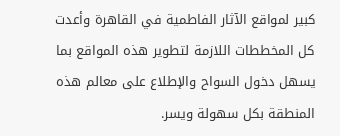كبير لمواقع الآثار الفاطمية في القاهرة وأعدت كل المخططات اللازمة لتطوير هذه المواقع بما يسهل دخول السواح والإطلاع على معالم هذه المنطقة بكل سهولة ويسر.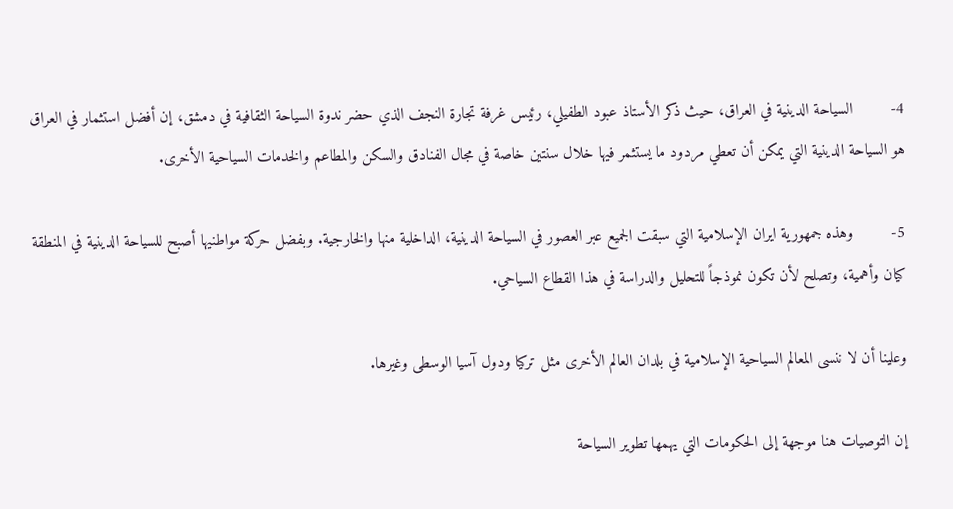4-        السياحة الدينية في العراق، حيث ذكر الأستاذ عبود الطفيلي، رئيس غرفة تجارة النجف الذي حضر ندوة السياحة الثقافية في دمشق، إن أفضل استثمار في العراق هو السياحة الدينية التي يمكن أن تعطي مردود ما يستثمر فيها خلال سنتين خاصة في مجال الفنادق والسكن والمطاعم والخدمات السياحية الأخرى.

5-        وهذه جمهورية ايران الإسلامية التي سبقت الجميع عبر العصور في السياحة الدينية، الداخلية منها والخارجية. وبفضل حركة مواطنيها أصبح للسياحة الدينية في المنطقة كيان وأهمية، وتصلح لأن تكون نموذجاً للتحليل والدراسة في هذا القطاع السياحي.

وعلينا أن لا ننسى المعالم السياحية الإسلامية في بلدان العالم الأخرى مثل تركيا ودول آسيا الوسطى وغيرها.

إن التوصيات هنا موجهة إلى الحكومات التي يهمها تطوير السياحة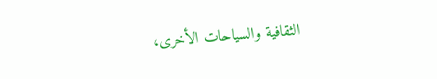الثقافية والسياحات الأخرى،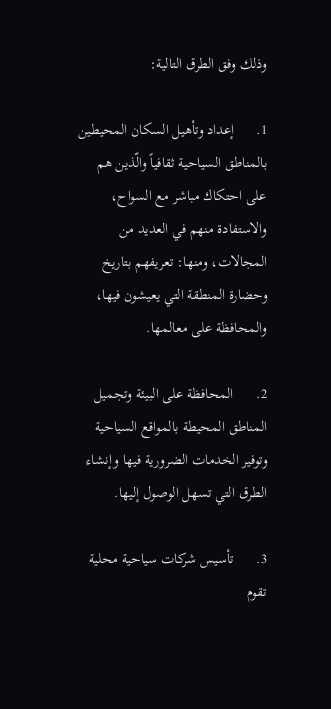وذلك وفق الطرق التالية:

1.      إعداد وتأهيل السكان المحيطين بالمناطق السياحية ثقافياً والّذين هم على احتكاك مباشر مع السواح، والاستفادة منهم في العديد من المجالات، ومنها: تعريفهم بتاريخ وحضارة المنطقة التي يعيشون فيها، والمحافظة على معالمها.

2.      المحافظة على البيئة وتجميل المناطق المحيطة بالمواقع السياحية وتوفير الخدمات الضرورية فيها وإنشاء الطرق التي تسهل الوصول إليها.

3.      تأسيس شركات سياحية محلية تقوم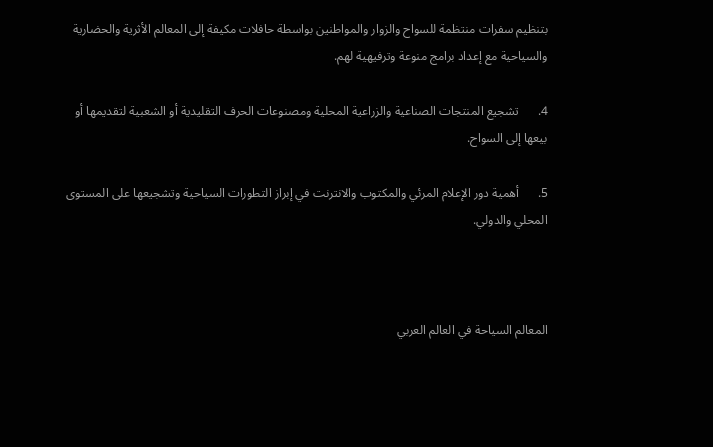بتنظيم سفرات منتظمة للسواح والزوار والمواطنين بواسطة حافلات مكيفة إلى المعالم الأثرية والحضارية والسياحية مع إعداد برامج منوعة وترفيهية لهم.

4.      تشجيع المنتجات الصناعية والزراعية المحلية ومصنوعات الحرف التقليدية أو الشعبية لتقديمها أو بيعها إلى السواح.

5.      أهمية دور الإعلام المرئي والمكتوب والانترنت في إبراز التطورات السياحية وتشجيعها على المستوى المحلي والدولي.



المعالم السياحة في العالم العربي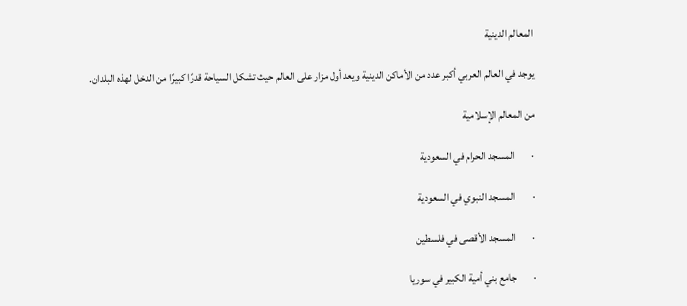المعالم الدينية

يوجد في العالم العربي أكبر عدد من الأماكن الدينية ويعد أول مزار على العالم حيث تشكل السياحة قدرًا كبيرًا من الدخل لهذه البلدان.

من المعالم الإسلامية

·        المسجد الحرام في السعودية

·        المسجد النبوي في السعودية

·        المسجد الأقصى في فلسطين

·        جامع بني أمية الكبير في سوريا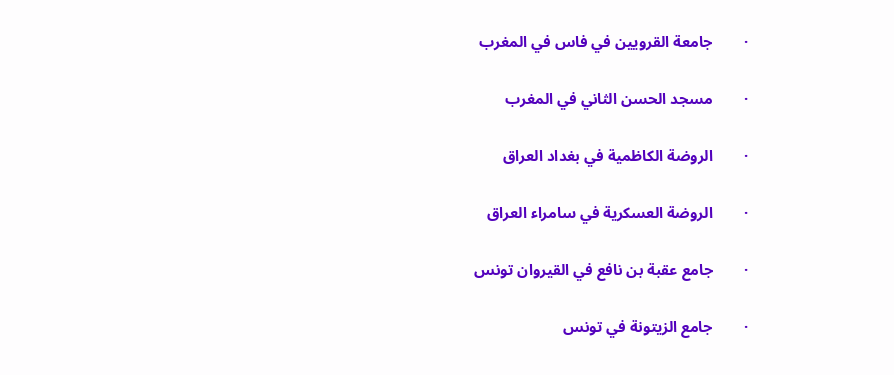·        جامعة القرويين في فاس في المغرب

·        مسجد الحسن الثاني في المغرب

·        الروضة الكاظمية في بغداد العراق

·        الروضة العسكرية في سامراء العراق

·        جامع عقبة بن نافع في القيروان تونس

·        جامع الزيتونة في تونس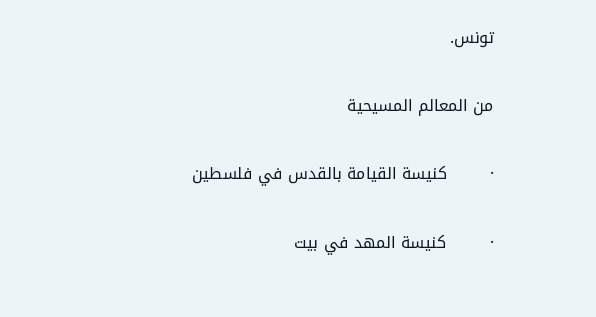تونس.

من المعالم المسيحية

·        كنيسة القيامة بالقدس في فلسطين

·        كنيسة المهد في بيت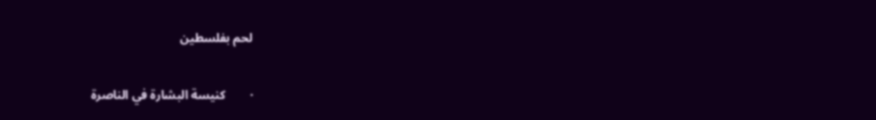لحم بفلسطين

·        كنيسة البشارة في الناصرة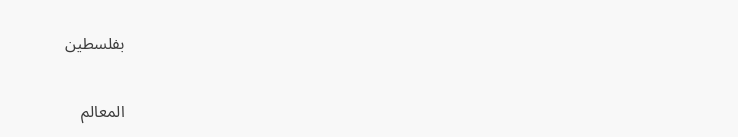بفلسطين

المعالم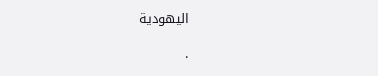اليهودية

·